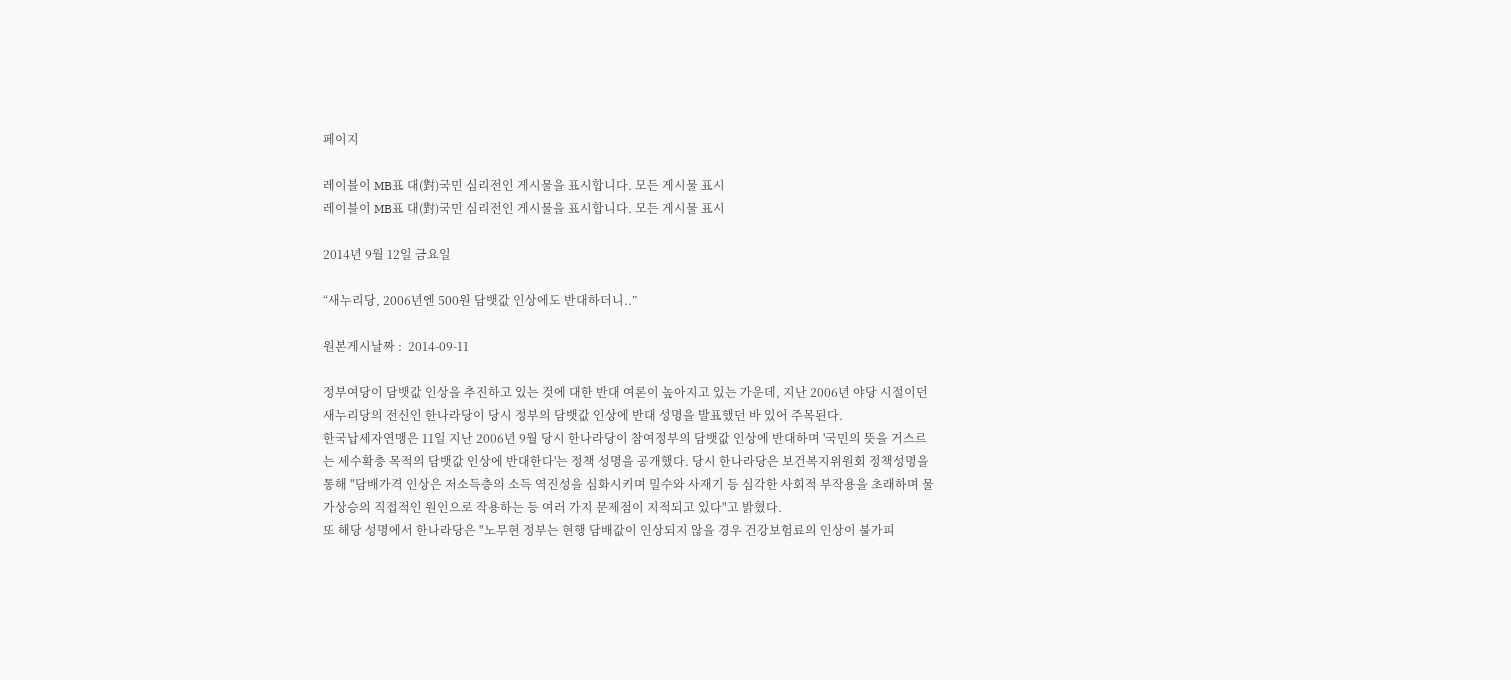페이지

레이블이 MB표 대(對)국민 심리전인 게시물을 표시합니다. 모든 게시물 표시
레이블이 MB표 대(對)국민 심리전인 게시물을 표시합니다. 모든 게시물 표시

2014년 9월 12일 금요일

“새누리당, 2006년엔 500원 담뱃값 인상에도 반대하더니..”

원본게시날짜 :  2014-09-11

정부여당이 담뱃값 인상을 추진하고 있는 것에 대한 반대 여론이 높아지고 있는 가운데, 지난 2006년 야당 시절이던 새누리당의 전신인 한나라당이 당시 정부의 담뱃값 인상에 반대 성명을 발표했던 바 있어 주목된다.
한국납세자연맹은 11일 지난 2006년 9월 당시 한나라당이 참여정부의 담뱃값 인상에 반대하며 '국민의 뜻을 거스르는 세수확충 목적의 담뱃값 인상에 반대한다'는 정책 성명을 공개했다. 당시 한나라당은 보건복지위원회 정책성명을 통해 "담배가격 인상은 저소득층의 소득 역진성을 심화시키며 밀수와 사재기 등 심각한 사회적 부작용을 초래하며 물가상승의 직접적인 원인으로 작용하는 등 여러 가지 문제점이 지적되고 있다"고 밝혔다.
또 해당 성명에서 한나라당은 "노무현 정부는 현행 담배값이 인상되지 않을 경우 건강보험료의 인상이 불가피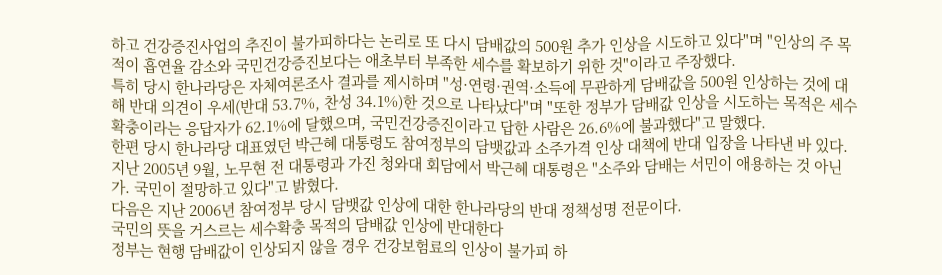하고 건강증진사업의 추진이 불가피하다는 논리로 또 다시 담배값의 500원 추가 인상을 시도하고 있다"며 "인상의 주 목적이 흡연율 감소와 국민건강증진보다는 애초부터 부족한 세수를 확보하기 위한 것"이라고 주장했다.
특히 당시 한나라당은 자체여론조사 결과를 제시하며 "성·연령·권역·소득에 무관하게 담배값을 500원 인상하는 것에 대해 반대 의견이 우세(반대 53.7%, 찬성 34.1%)한 것으로 나타났다"며 "또한 정부가 담배값 인상을 시도하는 목적은 세수확충이라는 응답자가 62.1%에 달했으며, 국민건강증진이라고 답한 사람은 26.6%에 불과했다"고 말했다.
한편 당시 한나라당 대표였던 박근혜 대통령도 참여정부의 담뱃값과 소주가격 인상 대책에 반대 입장을 나타낸 바 있다. 지난 2005년 9월, 노무현 전 대통령과 가진 청와대 회담에서 박근혜 대통령은 "소주와 담배는 서민이 애용하는 것 아닌가. 국민이 절망하고 있다"고 밝혔다.
다음은 지난 2006년 참여정부 당시 담뱃값 인상에 대한 한나라당의 반대 정책성명 전문이다.
국민의 뜻을 거스르는 세수확충 목적의 담배값 인상에 반대한다
정부는 현행 담배값이 인상되지 않을 경우 건강보험료의 인상이 불가피 하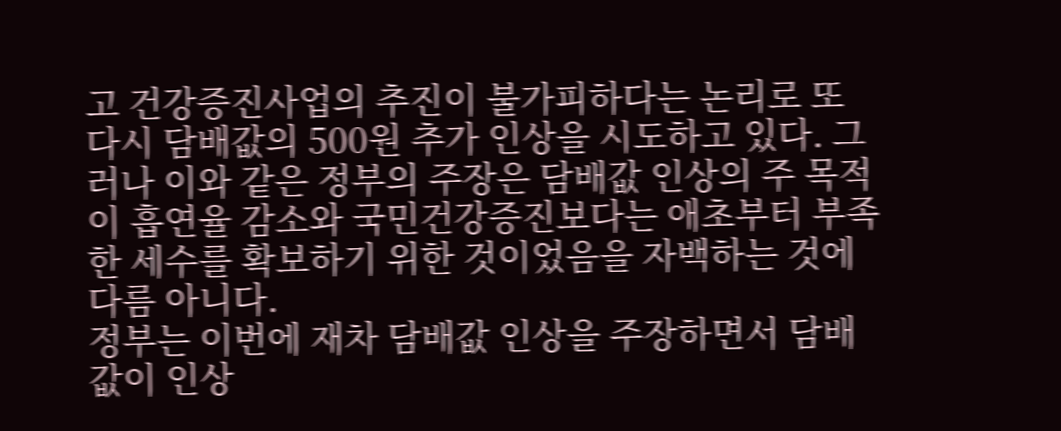고 건강증진사업의 추진이 불가피하다는 논리로 또 다시 담배값의 500원 추가 인상을 시도하고 있다. 그러나 이와 같은 정부의 주장은 담배값 인상의 주 목적이 흡연율 감소와 국민건강증진보다는 애초부터 부족한 세수를 확보하기 위한 것이었음을 자백하는 것에 다름 아니다.
정부는 이번에 재차 담배값 인상을 주장하면서 담배값이 인상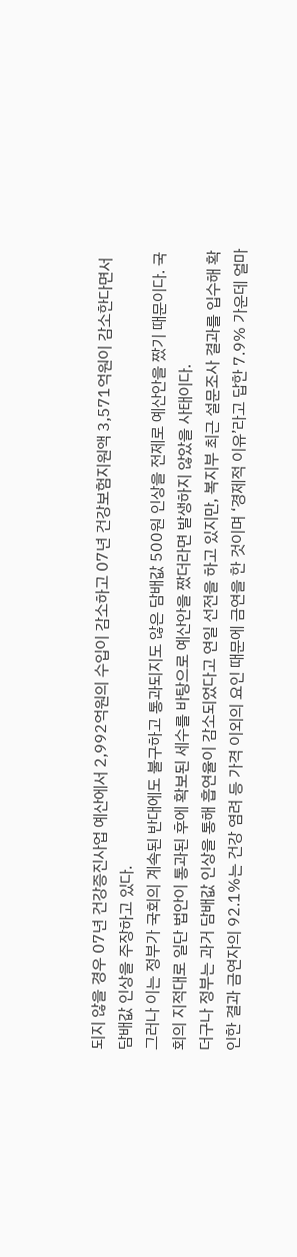되지 않을 경우 07년 건강증진사업 예산에서 2,992억원의 수입이 감소하고 07년 건강보험지원액 3,571억원이 감소한다면서 담배값 인상을 주장하고 있다.
그러나 이는 정부가 국회의 계속된 반대에도 불구하고 통과되지도 않은 담배값 500원 인상을 전제로 예산안을 짰기 때문이다. 국회의 지적대로 일단 법안이 통과된 후에 확보된 세수를 바탕으로 예산안을 짰더라면 발생하지 않았을 사태이다.
더구나 정부는 과거 담배값 인상을 통해 흡연율이 감소되었다고 연일 선전을 하고 있지만, 복지부 최근 설문조사 결과를 입수해 확인한 결과 금연자의 92.1%는 건강 염려 등 가격 이외의 요인 때문에 금연을 한 것이며 ‘경제적 이유’라고 답한 7.9% 가운데 얼마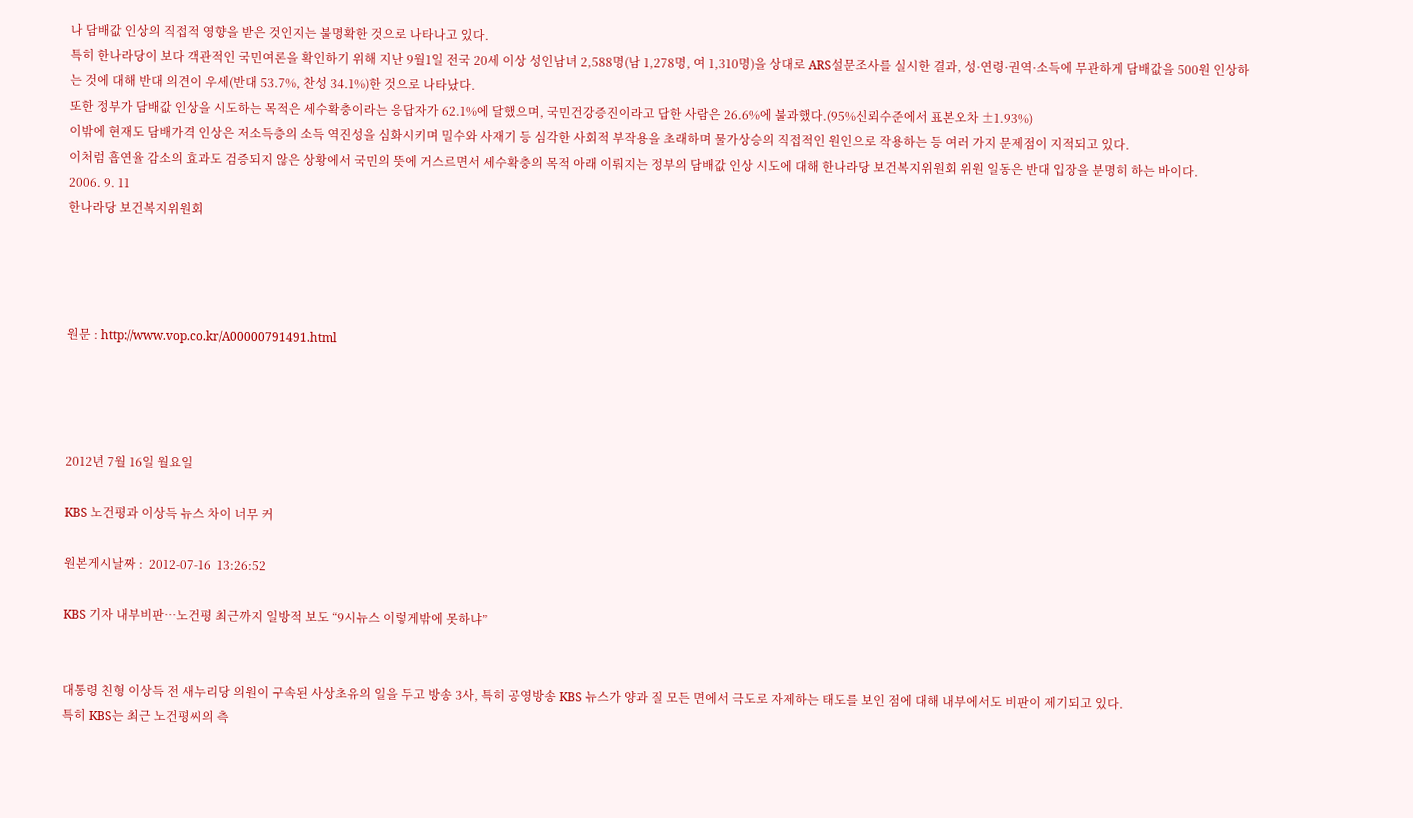나 담배값 인상의 직접적 영향을 받은 것인지는 불명확한 것으로 나타나고 있다.
특히 한나라당이 보다 객관적인 국민여론을 확인하기 위해 지난 9월1일 전국 20세 이상 성인남녀 2,588명(남 1,278명, 여 1,310명)을 상대로 ARS설문조사를 실시한 결과, 성·연령·권역·소득에 무관하게 담배값을 500원 인상하는 것에 대해 반대 의견이 우세(반대 53.7%, 찬성 34.1%)한 것으로 나타났다.
또한 정부가 담배값 인상을 시도하는 목적은 세수확충이라는 응답자가 62.1%에 달했으며, 국민건강증진이라고 답한 사람은 26.6%에 불과했다.(95%신뢰수준에서 표본오차 ±1.93%)
이밖에 현재도 담배가격 인상은 저소득층의 소득 역진성을 심화시키며 밀수와 사재기 등 심각한 사회적 부작용을 초래하며 물가상승의 직접적인 원인으로 작용하는 등 여러 가지 문제점이 지적되고 있다.
이처럼 흡연율 감소의 효과도 검증되지 않은 상황에서 국민의 뜻에 거스르면서 세수확충의 목적 아래 이뤄지는 정부의 담배값 인상 시도에 대해 한나라당 보건복지위원회 위원 일동은 반대 입장을 분명히 하는 바이다.
2006. 9. 11
한나라당 보건복지위원회




원문 : http://www.vop.co.kr/A00000791491.html




2012년 7월 16일 월요일

KBS 노건평과 이상득 뉴스 차이 너무 커

원본게시날짜 :  2012-07-16  13:26:52

KBS 기자 내부비판…노건평 최근까지 일방적 보도 “9시뉴스 이렇게밖에 못하냐”


대통령 친형 이상득 전 새누리당 의원이 구속된 사상초유의 일을 두고 방송 3사, 특히 공영방송 KBS 뉴스가 양과 질 모든 면에서 극도로 자제하는 태도를 보인 점에 대해 내부에서도 비판이 제기되고 있다.
특히 KBS는 최근 노건평씨의 측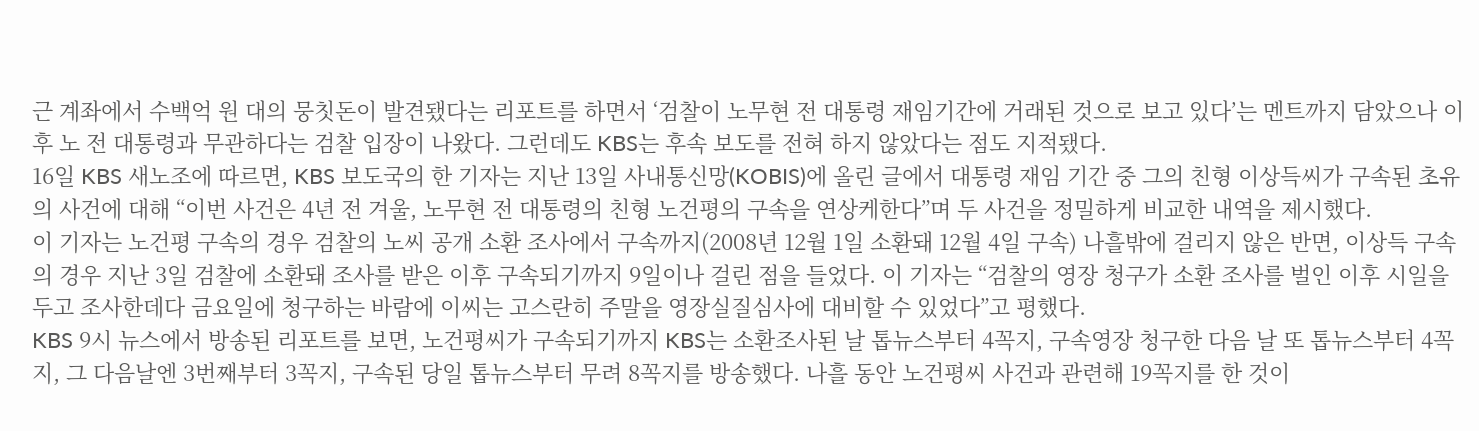근 계좌에서 수백억 원 대의 뭉칫돈이 발견됐다는 리포트를 하면서 ‘검찰이 노무현 전 대통령 재임기간에 거래된 것으로 보고 있다’는 멘트까지 담았으나 이후 노 전 대통령과 무관하다는 검찰 입장이 나왔다. 그런데도 KBS는 후속 보도를 전혀 하지 않았다는 점도 지적됐다.
16일 KBS 새노조에 따르면, KBS 보도국의 한 기자는 지난 13일 사내통신망(KOBIS)에 올린 글에서 대통령 재임 기간 중 그의 친형 이상득씨가 구속된 초유의 사건에 대해 “이번 사건은 4년 전 겨울, 노무현 전 대통령의 친형 노건평의 구속을 연상케한다”며 두 사건을 정밀하게 비교한 내역을 제시했다.
이 기자는 노건평 구속의 경우 검찰의 노씨 공개 소환 조사에서 구속까지(2008년 12월 1일 소환돼 12월 4일 구속) 나흘밖에 걸리지 않은 반면, 이상득 구속의 경우 지난 3일 검찰에 소환돼 조사를 받은 이후 구속되기까지 9일이나 걸린 점을 들었다. 이 기자는 “검찰의 영장 청구가 소환 조사를 벌인 이후 시일을 두고 조사한데다 금요일에 청구하는 바람에 이씨는 고스란히 주말을 영장실질심사에 대비할 수 있었다”고 평했다.
KBS 9시 뉴스에서 방송된 리포트를 보면, 노건평씨가 구속되기까지 KBS는 소환조사된 날 톱뉴스부터 4꼭지, 구속영장 청구한 다음 날 또 톱뉴스부터 4꼭지, 그 다음날엔 3번째부터 3꼭지, 구속된 당일 톱뉴스부터 무려 8꼭지를 방송했다. 나흘 동안 노건평씨 사건과 관련해 19꼭지를 한 것이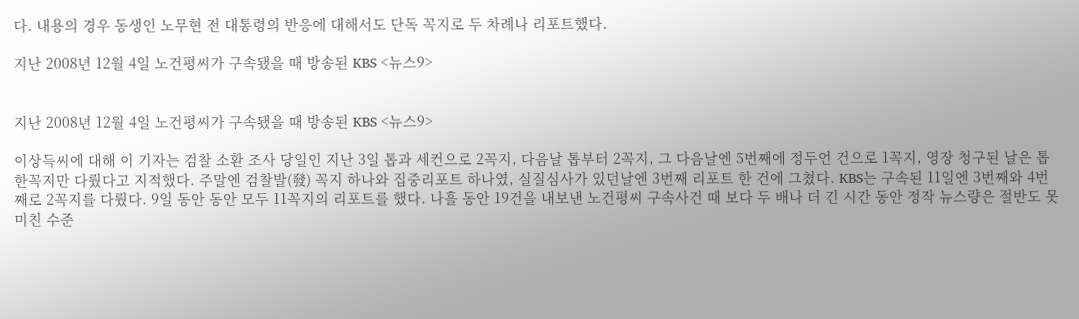다. 내용의 경우 동생인 노무현 전 대통령의 반응에 대해서도 단독 꼭지로 두 차례나 리포트했다.

지난 2008년 12월 4일 노건평씨가 구속됐을 때 방송된 KBS <뉴스9>


지난 2008년 12월 4일 노건평씨가 구속됐을 때 방송된 KBS <뉴스9>

이상득씨에 대해 이 기자는 검찰 소환 조사 당일인 지난 3일 톱과 세컨으로 2꼭지, 다음날 톱부터 2꼭지, 그 다음날엔 5번째에 정두언 건으로 1꼭지, 영장 청구된 날은 톱 한꼭지만 다뤘다고 지적했다. 주말엔 검찰발(發) 꼭지 하나와 집중리포트 하나였, 실질심사가 있던날엔 3번째 리포트 한 건에 그쳤다. KBS는 구속된 11일엔 3번째와 4번째로 2꼭지를 다뤘다. 9일 동안 동안 모두 11꼭지의 리포트를 했다. 나흘 동안 19건을 내보낸 노건평씨 구속사건 때 보다 두 배나 더 긴 시간 동안 정작 뉴스량은 절반도 못미친 수준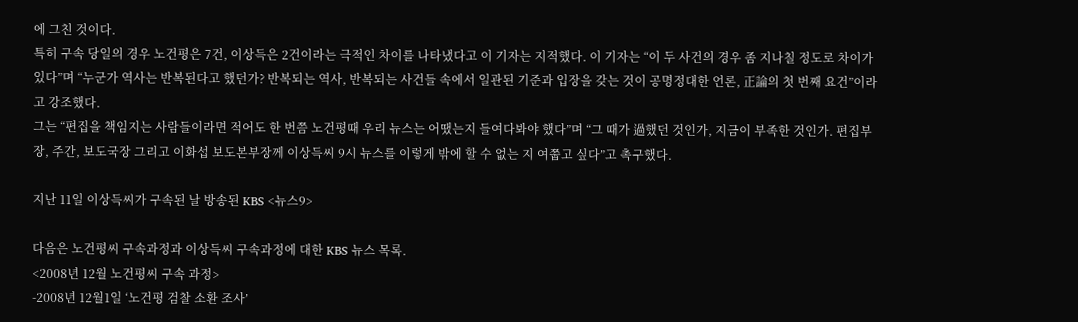에 그친 것이다.
특히 구속 당일의 경우 노건평은 7건, 이상득은 2건이라는 극적인 차이를 나타냈다고 이 기자는 지적했다. 이 기자는 “이 두 사건의 경우 좀 지나칠 정도로 차이가 있다”며 “누군가 역사는 반복된다고 했던가? 반복되는 역사, 반복되는 사건들 속에서 일관된 기준과 입장을 갖는 것이 공명정대한 언론, 正論의 첫 번째 요건”이라고 강조했다.
그는 “편집을 책임지는 사람들이라면 적어도 한 번쯤 노건평때 우리 뉴스는 어땠는지 들여다봐야 했다”며 “그 때가 過했던 것인가, 지금이 부족한 것인가. 편집부장, 주간, 보도국장 그리고 이화섭 보도본부장께 이상득씨 9시 뉴스를 이렇게 밖에 할 수 없는 지 여쭙고 싶다”고 촉구했다.

지난 11일 이상득씨가 구속된 날 방송된 KBS <뉴스9>

다음은 노건평씨 구속과정과 이상득씨 구속과정에 대한 KBS 뉴스 목록.
<2008년 12월 노건평씨 구속 과정>
-2008년 12월1일 ‘노건평 검찰 소환 조사’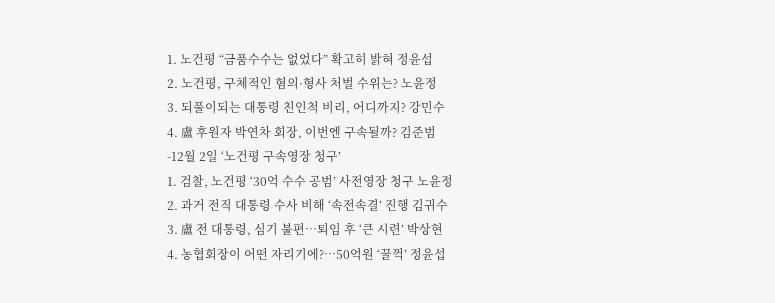1. 노건평 “금품수수는 없었다” 확고히 밝혀 정윤섭
2. 노건평, 구체적인 혐의·형사 처벌 수위는? 노윤정
3. 되풀이되는 대통령 친인척 비리, 어디까지? 강민수
4. 盧 후원자 박연차 회장, 이번엔 구속될까? 김준범
-12월 2일 ‘노건평 구속영장 청구’
1. 검찰, 노건평 ‘30억 수수 공범’ 사전영장 청구 노윤정
2. 과거 전직 대통령 수사 비해 ‘속전속결’ 진행 김귀수
3. 盧 전 대통령, 심기 불편…퇴임 후 ‘큰 시련’ 박상현
4. 농협회장이 어떤 자리기에?…50억원 ‘꿀꺽’ 정윤섭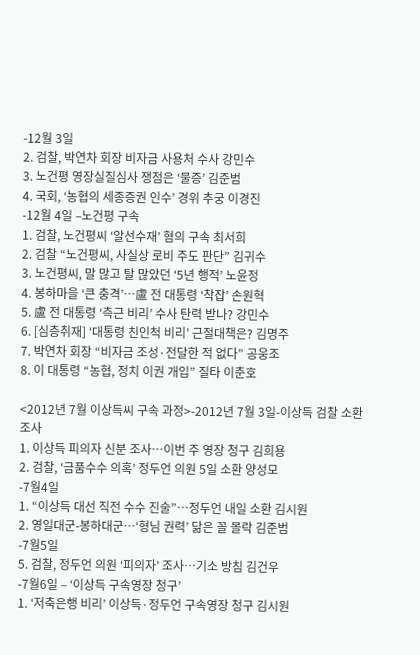-12월 3일
2. 검찰, 박연차 회장 비자금 사용처 수사 강민수
3. 노건평 영장실질심사 쟁점은 ‘물증’ 김준범
4. 국회, ‘농협의 세종증권 인수’ 경위 추궁 이경진
-12월 4일 –노건평 구속
1. 검찰, 노건평씨 ‘알선수재’ 혐의 구속 최서희
2. 검찰 “노건평씨, 사실상 로비 주도 판단” 김귀수
3. 노건평씨, 말 많고 탈 많았던 ‘5년 행적’ 노윤정
4. 봉하마을 ‘큰 충격’…盧 전 대통령 ‘착잡’ 손원혁
5. 盧 전 대통령 ‘측근 비리’ 수사 탄력 받나? 강민수
6. [심층취재] ‘대통령 친인척 비리’ 근절대책은? 김명주
7. 박연차 회장 “비자금 조성·전달한 적 없다” 공웅조
8. 이 대통령 “농협, 정치 이권 개입” 질타 이춘호

<2012년 7월 이상득씨 구속 과정>-2012년 7월 3일-이상득 검찰 소환 조사
1. 이상득 피의자 신분 조사…이번 주 영장 청구 김희용
2. 검찰, ‘금품수수 의혹’ 정두언 의원 5일 소환 양성모
-7월4일
1. “이상득 대선 직전 수수 진술”…정두언 내일 소환 김시원
2. 영일대군-봉하대군…‘형님 권력’ 닮은 꼴 몰락 김준범
-7월5일
5. 검찰, 정두언 의원 ‘피의자’ 조사…기소 방침 김건우
-7월6일 – ‘이상득 구속영장 청구’
1. ‘저축은행 비리’ 이상득·정두언 구속영장 청구 김시원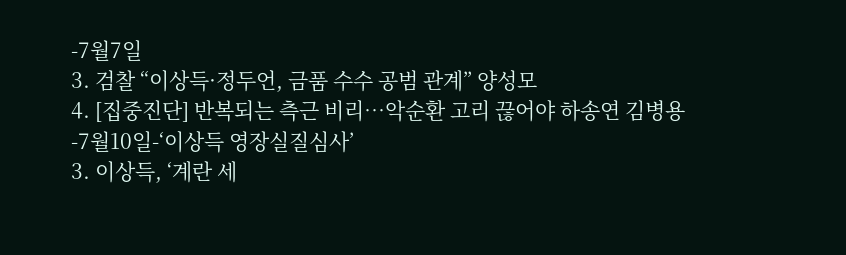-7월7일
3. 검찰 “이상득·정두언, 금품 수수 공범 관계” 양성모
4. [집중진단] 반복되는 측근 비리…악순환 고리 끊어야 하송연 김병용
-7월10일-‘이상득 영장실질심사’
3. 이상득, ‘계란 세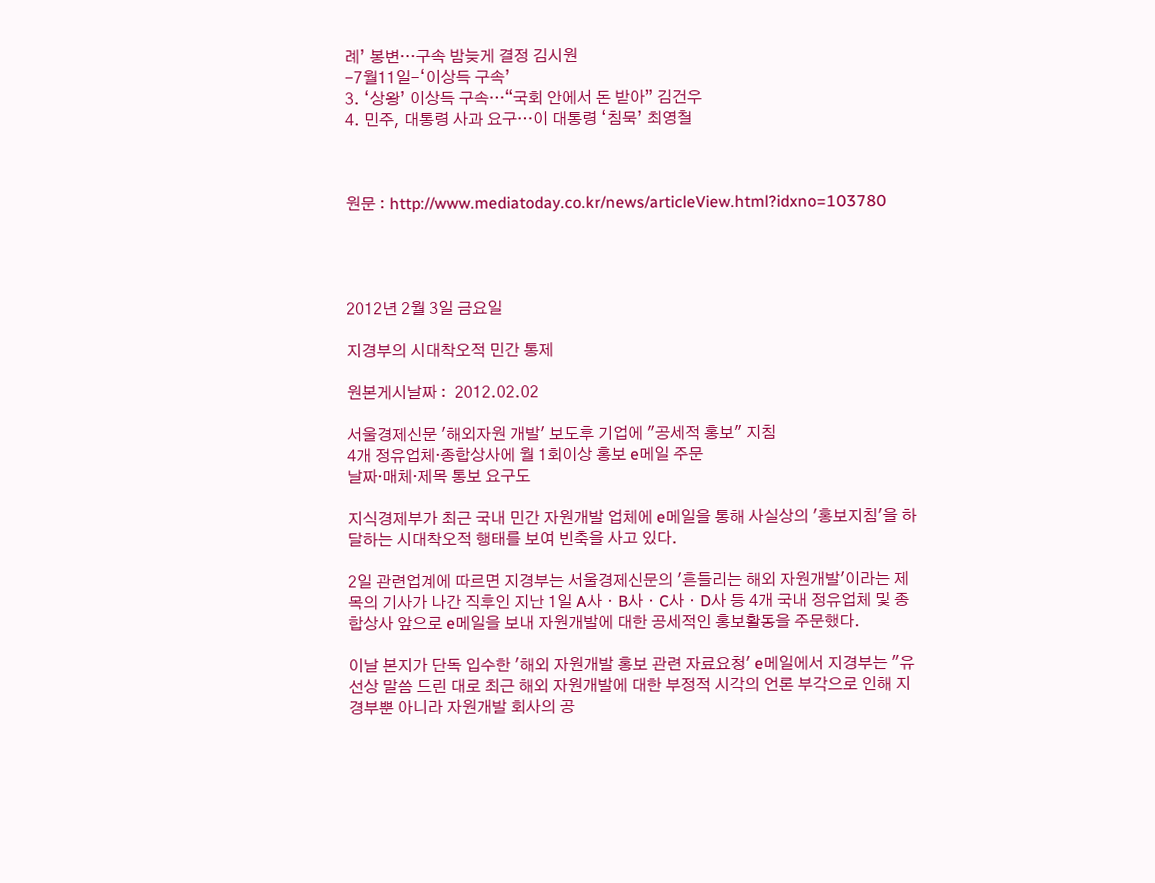례’ 봉변…구속 밤늦게 결정 김시원
-7월11일-‘이상득 구속’
3. ‘상왕’ 이상득 구속…“국회 안에서 돈 받아” 김건우
4. 민주, 대통령 사과 요구…이 대통령 ‘침묵’ 최영철



원문 : http://www.mediatoday.co.kr/news/articleView.html?idxno=103780




2012년 2월 3일 금요일

지경부의 시대착오적 민간 통제

원본게시날짜 :  2012.02.02

서울경제신문 '해외자원 개발' 보도후 기업에 "공세적 홍보" 지침
4개 정유업체·종합상사에 월 1회이상 홍보 e메일 주문
날짜·매체·제목 통보 요구도

지식경제부가 최근 국내 민간 자원개발 업체에 e메일을 통해 사실상의 '홍보지침'을 하달하는 시대착오적 행태를 보여 빈축을 사고 있다.

2일 관련업계에 따르면 지경부는 서울경제신문의 '흔들리는 해외 자원개발'이라는 제목의 기사가 나간 직후인 지난 1일 A사ㆍB사ㆍC사ㆍD사 등 4개 국내 정유업체 및 종합상사 앞으로 e메일을 보내 자원개발에 대한 공세적인 홍보활동을 주문했다.

이날 본지가 단독 입수한 '해외 자원개발 홍보 관련 자료요청' e메일에서 지경부는 "유선상 말씀 드린 대로 최근 해외 자원개발에 대한 부정적 시각의 언론 부각으로 인해 지경부뿐 아니라 자원개발 회사의 공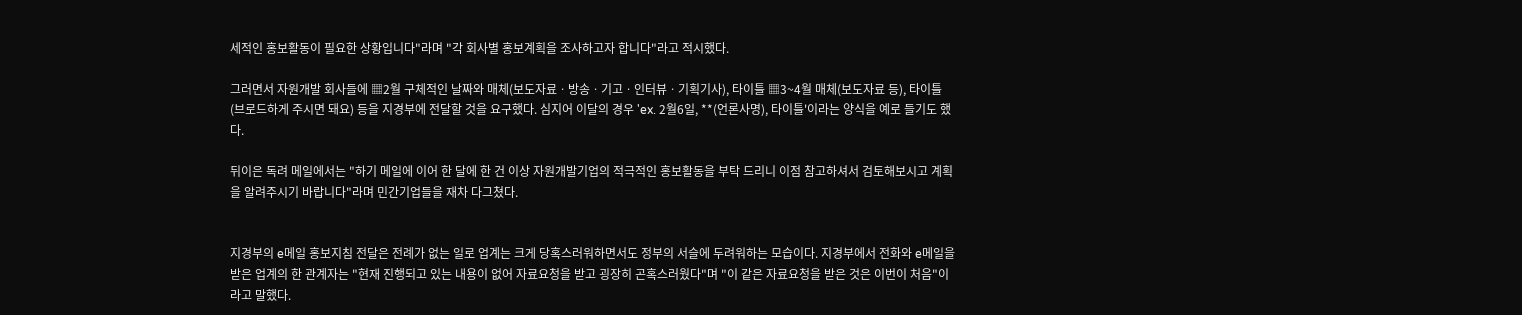세적인 홍보활동이 필요한 상황입니다"라며 "각 회사별 홍보계획을 조사하고자 합니다"라고 적시했다.

그러면서 자원개발 회사들에 ▦2월 구체적인 날짜와 매체(보도자료ㆍ방송ㆍ기고ㆍ인터뷰ㆍ기획기사), 타이틀 ▦3~4월 매체(보도자료 등), 타이틀(브로드하게 주시면 돼요) 등을 지경부에 전달할 것을 요구했다. 심지어 이달의 경우 'ex. 2월6일, **(언론사명), 타이틀'이라는 양식을 예로 들기도 했다.

뒤이은 독려 메일에서는 "하기 메일에 이어 한 달에 한 건 이상 자원개발기업의 적극적인 홍보활동을 부탁 드리니 이점 참고하셔서 검토해보시고 계획을 알려주시기 바랍니다"라며 민간기업들을 재차 다그쳤다.


지경부의 e메일 홍보지침 전달은 전례가 없는 일로 업계는 크게 당혹스러워하면서도 정부의 서슬에 두려워하는 모습이다. 지경부에서 전화와 e메일을 받은 업계의 한 관계자는 "현재 진행되고 있는 내용이 없어 자료요청을 받고 굉장히 곤혹스러웠다"며 "이 같은 자료요청을 받은 것은 이번이 처음"이라고 말했다.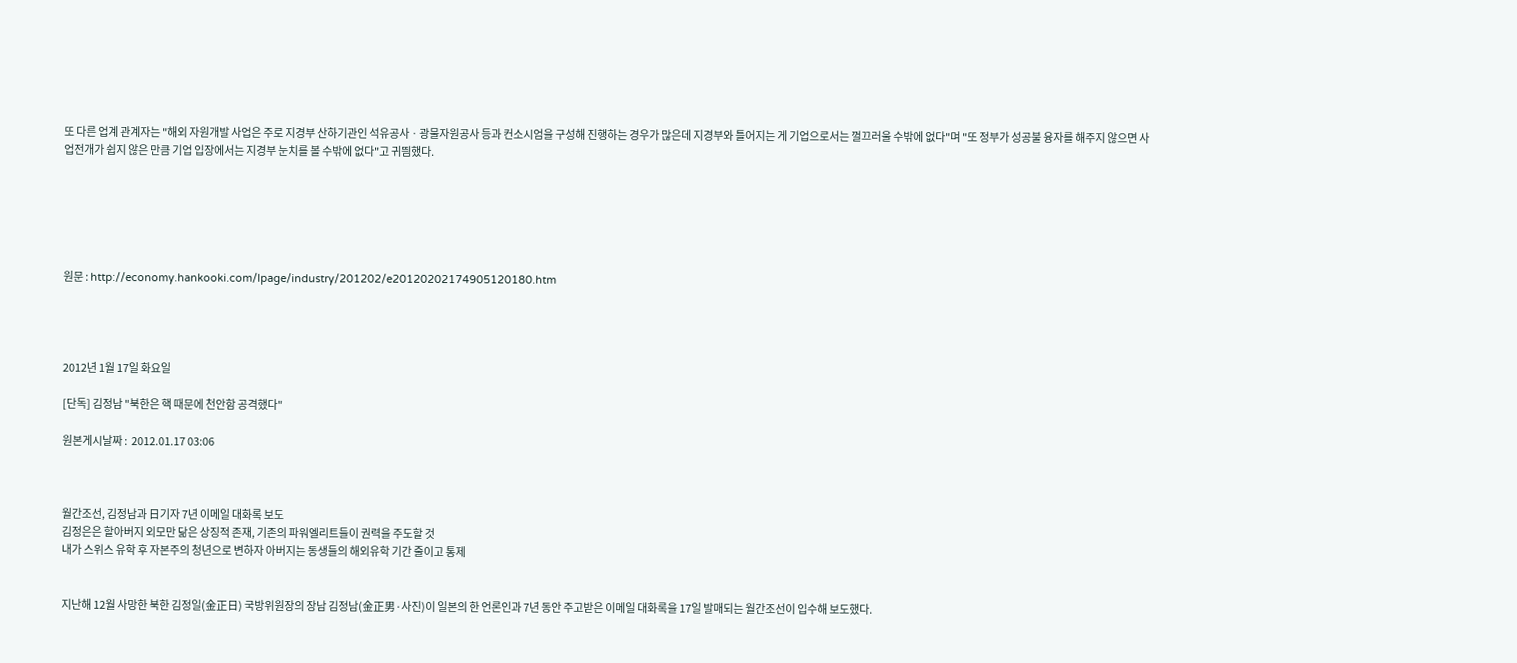또 다른 업계 관계자는 "해외 자원개발 사업은 주로 지경부 산하기관인 석유공사ㆍ광물자원공사 등과 컨소시엄을 구성해 진행하는 경우가 많은데 지경부와 틀어지는 게 기업으로서는 껄끄러울 수밖에 없다"며 "또 정부가 성공불 융자를 해주지 않으면 사업전개가 쉽지 않은 만큼 기업 입장에서는 지경부 눈치를 볼 수밖에 없다"고 귀띔했다.






원문 : http://economy.hankooki.com/lpage/industry/201202/e20120202174905120180.htm




2012년 1월 17일 화요일

[단독] 김정남 "북한은 핵 때문에 천안함 공격했다"

원본게시날짜 :  2012.01.17 03:06



월간조선, 김정남과 日기자 7년 이메일 대화록 보도
김정은은 할아버지 외모만 닮은 상징적 존재, 기존의 파워엘리트들이 권력을 주도할 것
내가 스위스 유학 후 자본주의 청년으로 변하자 아버지는 동생들의 해외유학 기간 줄이고 통제


지난해 12월 사망한 북한 김정일(金正日) 국방위원장의 장남 김정남(金正男·사진)이 일본의 한 언론인과 7년 동안 주고받은 이메일 대화록을 17일 발매되는 월간조선이 입수해 보도했다.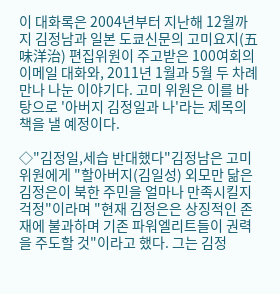이 대화록은 2004년부터 지난해 12월까지 김정남과 일본 도쿄신문의 고미요지(五味洋治) 편집위원이 주고받은 100여회의 이메일 대화와, 2011년 1월과 5월 두 차례 만나 나눈 이야기다. 고미 위원은 이를 바탕으로 '아버지 김정일과 나'라는 제목의 책을 낼 예정이다.

◇"김정일,세습 반대했다"김정남은 고미 위원에게 "할아버지(김일성) 외모만 닮은 김정은이 북한 주민을 얼마나 만족시킬지 걱정"이라며 "현재 김정은은 상징적인 존재에 불과하며 기존 파워엘리트들이 권력을 주도할 것"이라고 했다. 그는 김정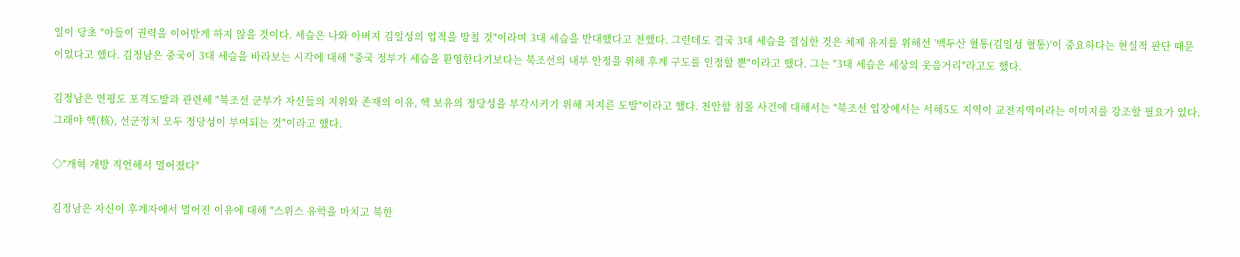일이 당초 "아들이 권력을 이어받게 하지 않을 것이다. 세습은 나와 아버지 김일성의 업적을 망칠 것"이라며 3대 세습을 반대했다고 전했다. 그런데도 결국 3대 세습을 결심한 것은 체제 유지를 위해선 '백두산 혈통(김일성 혈통)'이 중요하다는 현실적 판단 때문이었다고 했다. 김정남은 중국이 3대 세습을 바라보는 시각에 대해 "중국 정부가 세습을 환영한다기보다는 북조선의 내부 안정을 위해 후계 구도를 인정할 뿐"이라고 했다. 그는 "3대 세습은 세상의 웃음거리"라고도 했다.

김정남은 연평도 포격도발과 관련해 "북조선 군부가 자신들의 지위와 존재의 이유, 핵 보유의 정당성을 부각시키기 위해 저지른 도발"이라고 했다. 천안함 침몰 사건에 대해서는 "북조선 입장에서는 서해5도 지역이 교전지역이라는 이미지를 강조할 필요가 있다. 그래야 핵(核), 선군정치 모두 정당성이 부여되는 것"이라고 했다.

◇"개혁 개방 직언해서 멀어졌다"

김정남은 자신이 후계자에서 멀어진 이유에 대해 "스위스 유학을 마치고 북한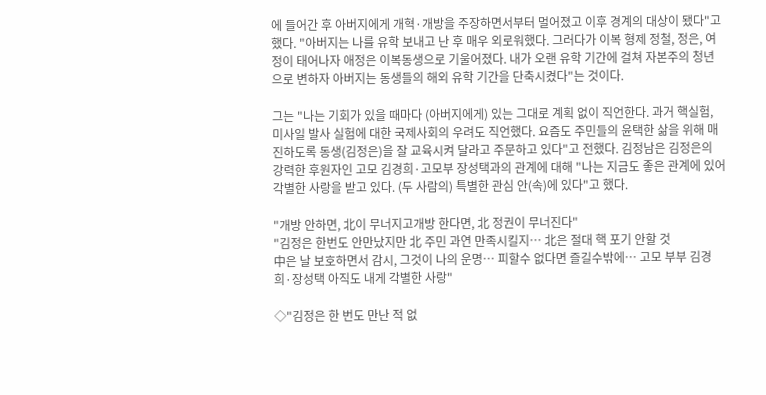에 들어간 후 아버지에게 개혁·개방을 주장하면서부터 멀어졌고 이후 경계의 대상이 됐다"고 했다. "아버지는 나를 유학 보내고 난 후 매우 외로워했다. 그러다가 이복 형제 정철, 정은, 여정이 태어나자 애정은 이복동생으로 기울어졌다. 내가 오랜 유학 기간에 걸쳐 자본주의 청년으로 변하자 아버지는 동생들의 해외 유학 기간을 단축시켰다"는 것이다.

그는 "나는 기회가 있을 때마다 (아버지에게) 있는 그대로 계획 없이 직언한다. 과거 핵실험, 미사일 발사 실험에 대한 국제사회의 우려도 직언했다. 요즘도 주민들의 윤택한 삶을 위해 매진하도록 동생(김정은)을 잘 교육시켜 달라고 주문하고 있다"고 전했다. 김정남은 김정은의 강력한 후원자인 고모 김경희·고모부 장성택과의 관계에 대해 "나는 지금도 좋은 관계에 있어 각별한 사랑을 받고 있다. (두 사람의) 특별한 관심 안(속)에 있다"고 했다.

"개방 안하면, 北이 무너지고개방 한다면, 北 정권이 무너진다"
"김정은 한번도 안만났지만 北 주민 과연 만족시킬지… 北은 절대 핵 포기 안할 것
中은 날 보호하면서 감시, 그것이 나의 운명… 피할수 없다면 즐길수밖에… 고모 부부 김경희·장성택 아직도 내게 각별한 사랑"

◇"김정은 한 번도 만난 적 없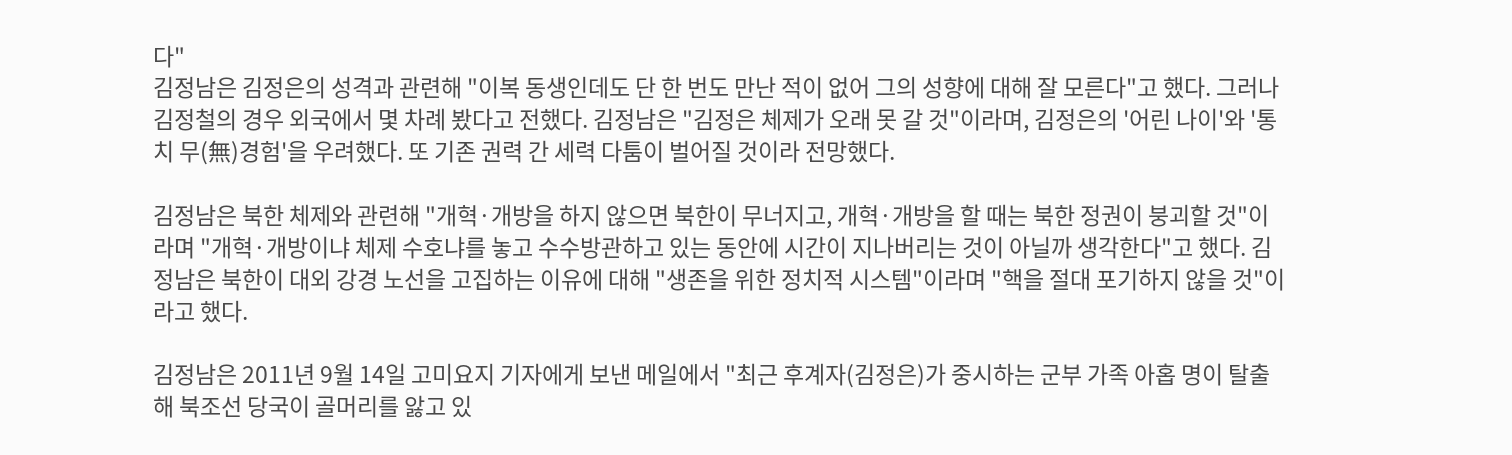다"
김정남은 김정은의 성격과 관련해 "이복 동생인데도 단 한 번도 만난 적이 없어 그의 성향에 대해 잘 모른다"고 했다. 그러나 김정철의 경우 외국에서 몇 차례 봤다고 전했다. 김정남은 "김정은 체제가 오래 못 갈 것"이라며, 김정은의 '어린 나이'와 '통치 무(無)경험'을 우려했다. 또 기존 권력 간 세력 다툼이 벌어질 것이라 전망했다.

김정남은 북한 체제와 관련해 "개혁·개방을 하지 않으면 북한이 무너지고, 개혁·개방을 할 때는 북한 정권이 붕괴할 것"이라며 "개혁·개방이냐 체제 수호냐를 놓고 수수방관하고 있는 동안에 시간이 지나버리는 것이 아닐까 생각한다"고 했다. 김정남은 북한이 대외 강경 노선을 고집하는 이유에 대해 "생존을 위한 정치적 시스템"이라며 "핵을 절대 포기하지 않을 것"이라고 했다.

김정남은 2011년 9월 14일 고미요지 기자에게 보낸 메일에서 "최근 후계자(김정은)가 중시하는 군부 가족 아홉 명이 탈출해 북조선 당국이 골머리를 앓고 있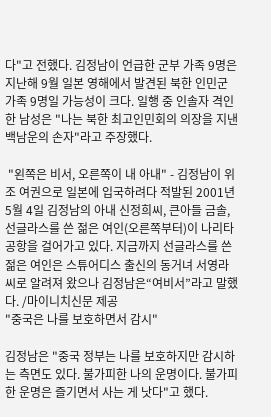다"고 전했다. 김정남이 언급한 군부 가족 9명은 지난해 9월 일본 영해에서 발견된 북한 인민군 가족 9명일 가능성이 크다. 일행 중 인솔자 격인 한 남성은 "나는 북한 최고인민회의 의장을 지낸 백남운의 손자"라고 주장했다.

 "왼쪽은 비서, 오른쪽이 내 아내" - 김정남이 위조 여권으로 일본에 입국하려다 적발된 2001년 5월 4일 김정남의 아내 신정희씨, 큰아들 금솔, 선글라스를 쓴 젊은 여인(오른쪽부터)이 나리타 공항을 걸어가고 있다. 지금까지 선글라스를 쓴 젊은 여인은 스튜어디스 출신의 동거녀 서영라씨로 알려져 왔으나 김정남은“여비서”라고 말했다. /마이니치신문 제공
"중국은 나를 보호하면서 감시"

김정남은 "중국 정부는 나를 보호하지만 감시하는 측면도 있다. 불가피한 나의 운명이다. 불가피한 운명은 즐기면서 사는 게 낫다"고 했다.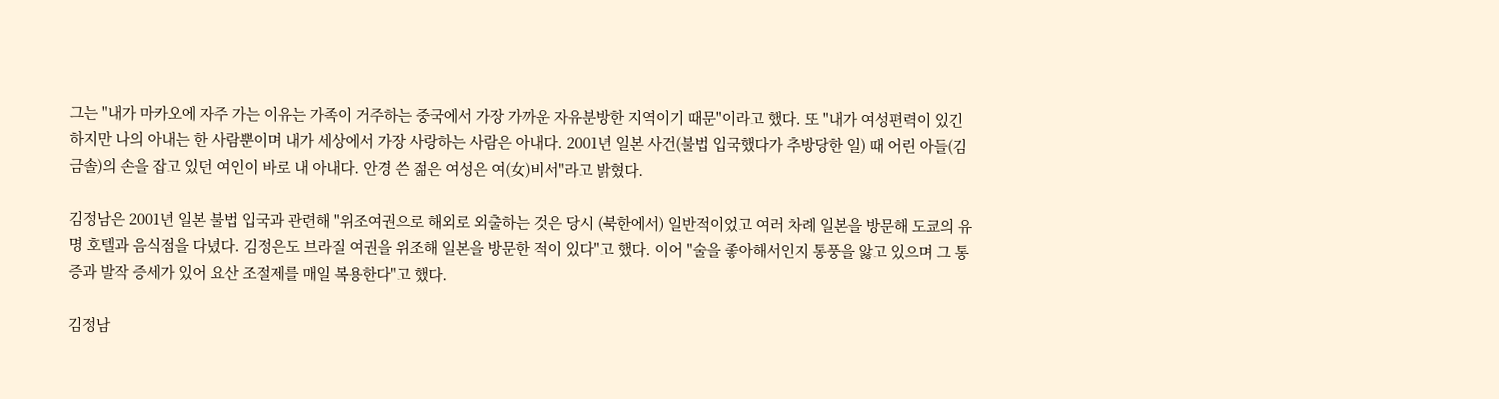그는 "내가 마카오에 자주 가는 이유는 가족이 거주하는 중국에서 가장 가까운 자유분방한 지역이기 때문"이라고 했다. 또 "내가 여성편력이 있긴 하지만 나의 아내는 한 사람뿐이며 내가 세상에서 가장 사랑하는 사람은 아내다. 2001년 일본 사건(불법 입국했다가 추방당한 일) 때 어린 아들(김금솔)의 손을 잡고 있던 여인이 바로 내 아내다. 안경 쓴 젊은 여성은 여(女)비서"라고 밝혔다.

김정남은 2001년 일본 불법 입국과 관련해 "위조여권으로 해외로 외출하는 것은 당시 (북한에서) 일반적이었고 여러 차례 일본을 방문해 도쿄의 유명 호텔과 음식점을 다녔다. 김정은도 브라질 여권을 위조해 일본을 방문한 적이 있다"고 했다. 이어 "술을 좋아해서인지 통풍을 앓고 있으며 그 통증과 발작 증세가 있어 요산 조절제를 매일 복용한다"고 했다.

김정남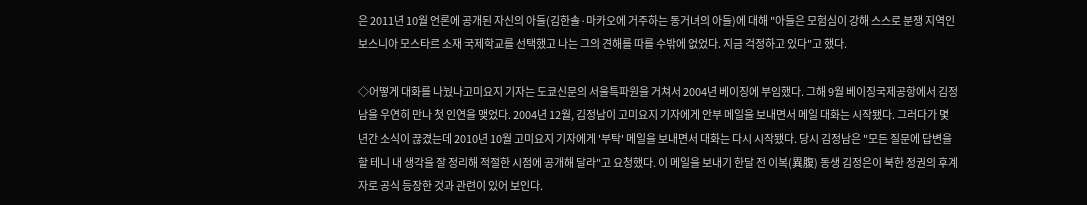은 2011년 10월 언론에 공개된 자신의 아들(김한솔·마카오에 거주하는 동거녀의 아들)에 대해 "아들은 모험심이 강해 스스로 분쟁 지역인 보스니아 모스타르 소재 국제학교를 선택했고 나는 그의 견해를 따를 수밖에 없었다. 지금 걱정하고 있다"고 했다.

◇어떻게 대화를 나눴나고미요지 기자는 도쿄신문의 서울특파원을 거쳐서 2004년 베이징에 부임했다. 그해 9월 베이징국제공항에서 김정남을 우연히 만나 첫 인연을 맺었다. 2004년 12월, 김정남이 고미요지 기자에게 안부 메일을 보내면서 메일 대화는 시작됐다. 그러다가 몇 년간 소식이 끊겼는데 2010년 10월 고미요지 기자에게 '부탁' 메일을 보내면서 대화는 다시 시작됐다. 당시 김정남은 "모든 질문에 답변을 할 테니 내 생각을 잘 정리해 적절한 시점에 공개해 달라"고 요청했다. 이 메일을 보내기 한달 전 이복(異腹) 동생 김정은이 북한 정권의 후계자로 공식 등장한 것과 관련이 있어 보인다.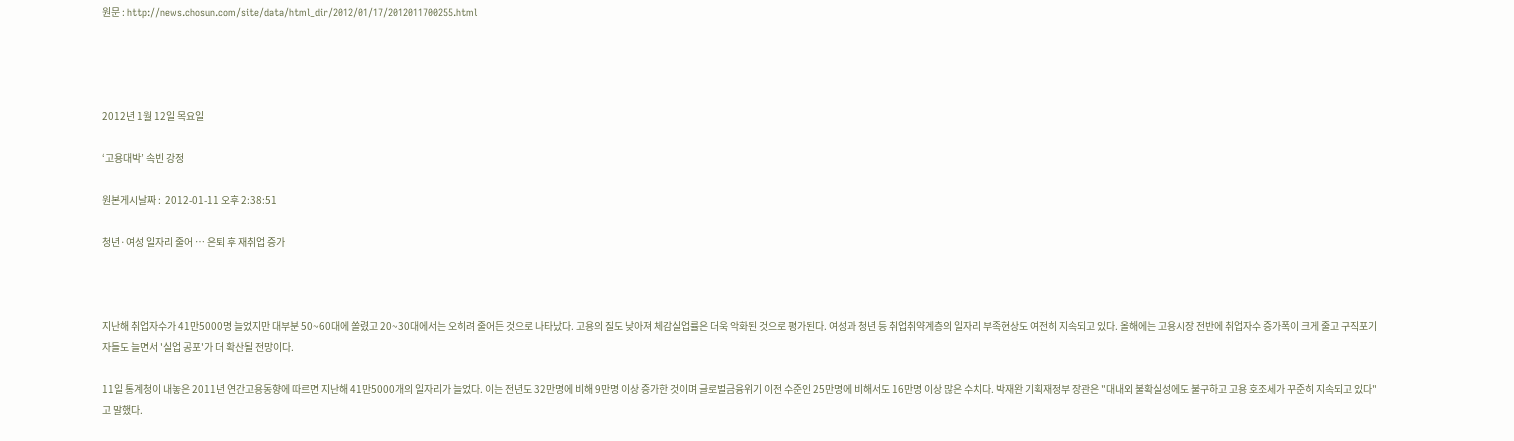원문 : http://news.chosun.com/site/data/html_dir/2012/01/17/2012011700255.html




2012년 1월 12일 목요일

‘고용대박’ 속빈 강정

원본게시날짜 :  2012-01-11 오후 2:38:51

청년·여성 일자리 줄어 … 은퇴 후 재취업 증가



지난해 취업자수가 41만5000명 늘었지만 대부분 50~60대에 쏠렸고 20~30대에서는 오히려 줄어든 것으로 나타났다. 고용의 질도 낮아져 체감실업률은 더욱 악화된 것으로 평가된다. 여성과 청년 등 취업취약계층의 일자리 부족현상도 여전히 지속되고 있다. 올해에는 고용시장 전반에 취업자수 증가폭이 크게 줄고 구직포기자들도 늘면서 '실업 공포'가 더 확산될 전망이다.

11일 통계청이 내놓은 2011년 연간고용동향에 따르면 지난해 41만5000개의 일자리가 늘었다. 이는 전년도 32만명에 비해 9만명 이상 증가한 것이며 글로벌금융위기 이전 수준인 25만명에 비해서도 16만명 이상 많은 수치다. 박재완 기획재정부 장관은 "대내외 불확실성에도 불구하고 고용 호조세가 꾸준히 지속되고 있다"고 말했다.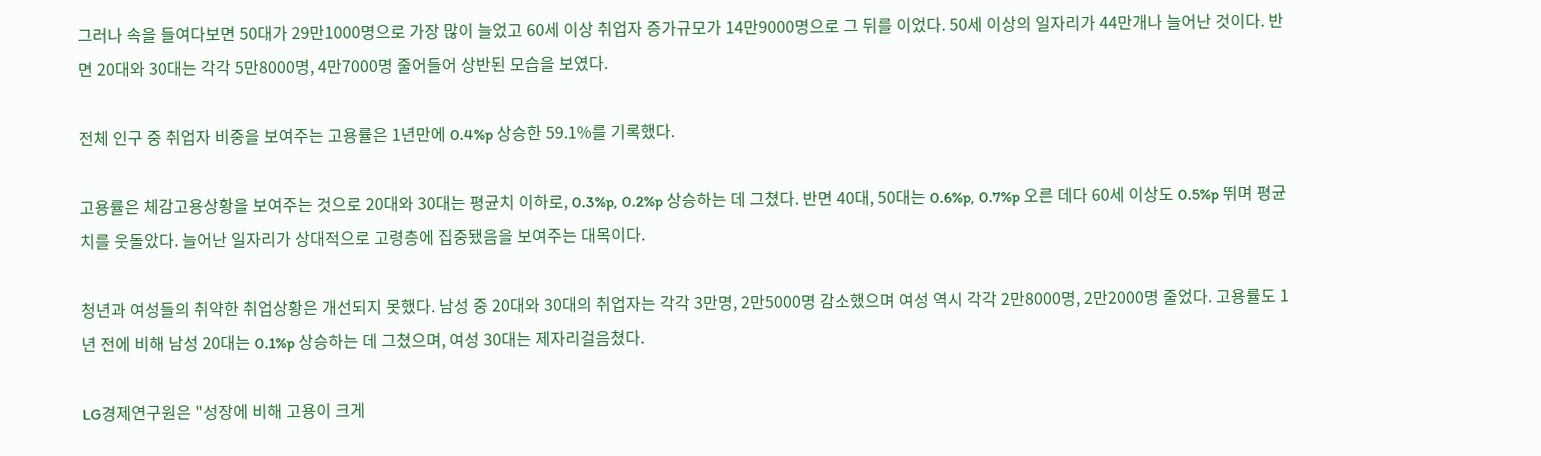그러나 속을 들여다보면 50대가 29만1000명으로 가장 많이 늘었고 60세 이상 취업자 증가규모가 14만9000명으로 그 뒤를 이었다. 50세 이상의 일자리가 44만개나 늘어난 것이다. 반면 20대와 30대는 각각 5만8000명, 4만7000명 줄어들어 상반된 모습을 보였다.

전체 인구 중 취업자 비중을 보여주는 고용률은 1년만에 0.4%p 상승한 59.1%를 기록했다.

고용률은 체감고용상황을 보여주는 것으로 20대와 30대는 평균치 이하로, 0.3%p, 0.2%p 상승하는 데 그쳤다. 반면 40대, 50대는 0.6%p, 0.7%p 오른 데다 60세 이상도 0.5%p 뛰며 평균치를 웃돌았다. 늘어난 일자리가 상대적으로 고령층에 집중됐음을 보여주는 대목이다.

청년과 여성들의 취약한 취업상황은 개선되지 못했다. 남성 중 20대와 30대의 취업자는 각각 3만명, 2만5000명 감소했으며 여성 역시 각각 2만8000명, 2만2000명 줄었다. 고용률도 1년 전에 비해 남성 20대는 0.1%p 상승하는 데 그쳤으며, 여성 30대는 제자리걸음쳤다.

LG경제연구원은 "성장에 비해 고용이 크게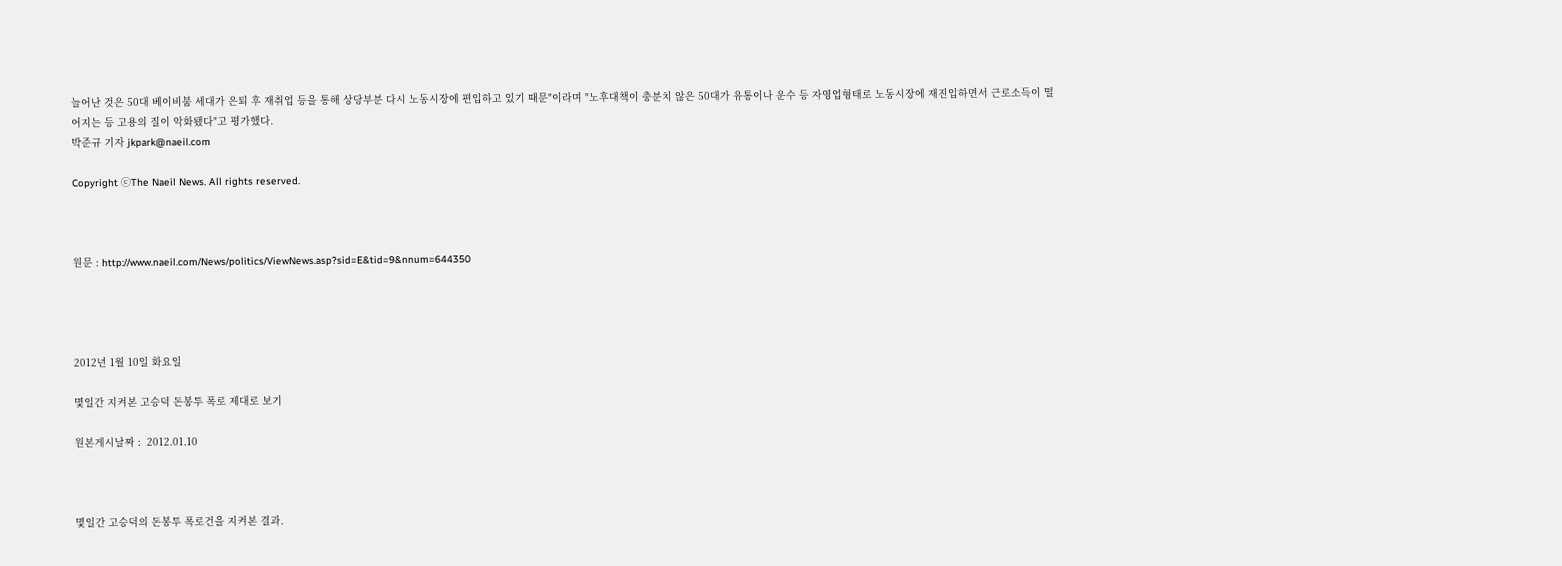늘어난 것은 50대 베이비붐 세대가 은퇴 후 재취업 등을 통해 상당부분 다시 노동시장에 편입하고 있기 때문"이라며 "노후대책이 충분치 않은 50대가 유통이나 운수 등 자영업형태로 노동시장에 재진입하면서 근로소득이 떨어지는 등 고용의 질이 악화됐다"고 평가했다.
박준규 기자 jkpark@naeil.com

Copyright ⓒThe Naeil News. All rights reserved.



원문 : http://www.naeil.com/News/politics/ViewNews.asp?sid=E&tid=9&nnum=644350




2012년 1월 10일 화요일

몇일간 지켜본 고승덕 돈봉투 폭로 제대로 보기

원본게시날짜 :  2012.01.10



몇일간 고승덕의 돈봉투 폭로건을 지켜본 결과.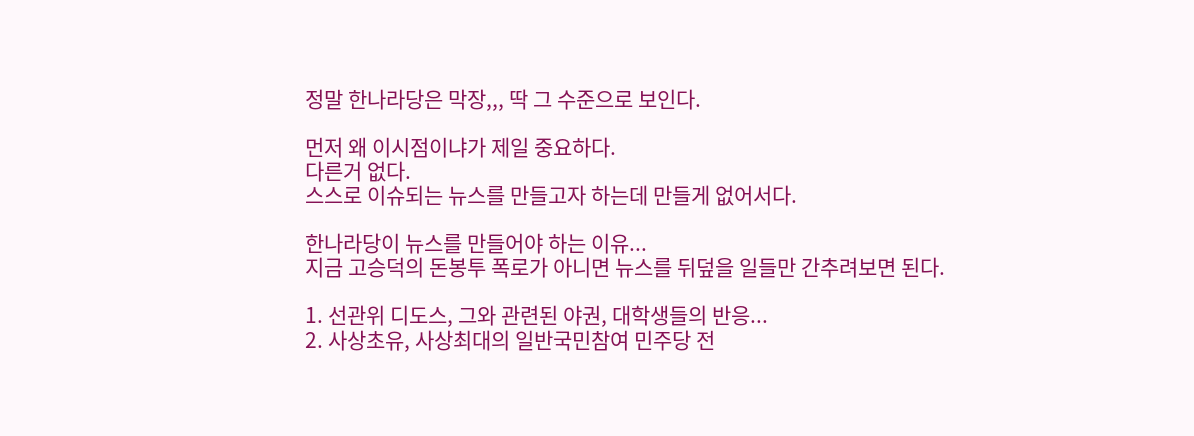정말 한나라당은 막장,,, 딱 그 수준으로 보인다.

먼저 왜 이시점이냐가 제일 중요하다.
다른거 없다.
스스로 이슈되는 뉴스를 만들고자 하는데 만들게 없어서다.

한나라당이 뉴스를 만들어야 하는 이유...
지금 고승덕의 돈봉투 폭로가 아니면 뉴스를 뒤덮을 일들만 간추려보면 된다.

1. 선관위 디도스, 그와 관련된 야권, 대학생들의 반응...
2. 사상초유, 사상최대의 일반국민참여 민주당 전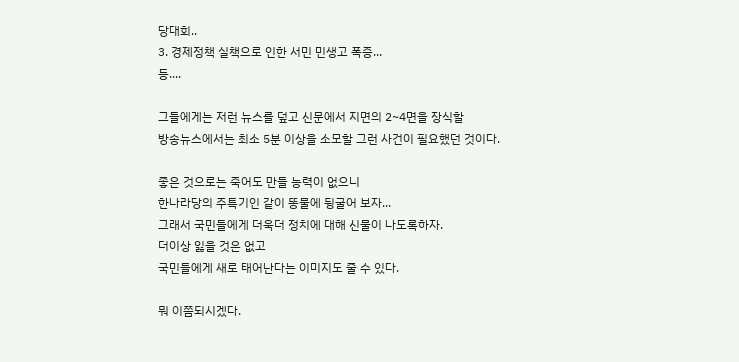당대회..
3. 경제정책 실책으로 인한 서민 민생고 폭증...
등....

그들에게는 저런 뉴스를 덮고 신문에서 지면의 2~4면을 장식할
방송뉴스에서는 최소 5분 이상을 소모할 그런 사건이 필요했던 것이다.

좋은 것으로는 죽어도 만들 능력이 없으니
한나라당의 주특기인 같이 똥물에 뒹굴어 보자...
그래서 국민들에게 더욱더 정치에 대해 신물이 나도록하자.
더이상 잃을 것은 없고
국민들에게 새로 태어난다는 이미지도 줄 수 있다.

뭐 이쯤되시겠다.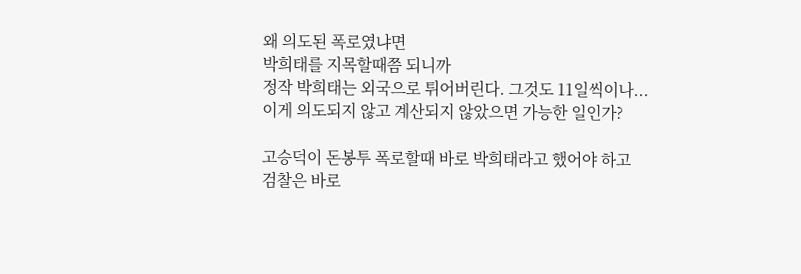왜 의도된 폭로였냐면
박희태를 지목할때쯤 되니까
정작 박희태는 외국으로 튀어버린다. 그것도 11일씩이나...
이게 의도되지 않고 계산되지 않았으면 가능한 일인가?

고승덕이 돈봉투 폭로할때 바로 박희태라고 했어야 하고
검찰은 바로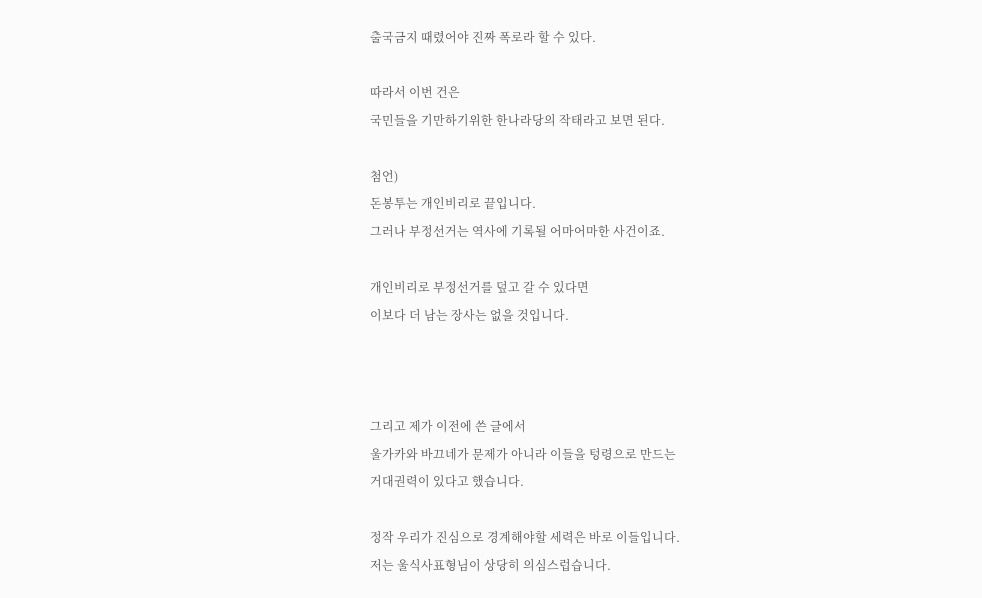출국금지 때렸어야 진짜 폭로라 할 수 있다.

따라서 이번 건은
국민들을 기만하기위한 한나라당의 작태라고 보면 된다.

첨언)
돈봉투는 개인비리로 끝입니다.
그러나 부정선거는 역사에 기록될 어마어마한 사건이죠.

개인비리로 부정선거를 덮고 갈 수 있다면
이보다 더 남는 장사는 없을 것입니다.



그리고 제가 이전에 쓴 글에서
울가카와 바끄네가 문제가 아니라 이들을 텅령으로 만드는
거대권력이 있다고 했습니다.

정작 우리가 진심으로 경계해야할 세력은 바로 이들입니다.
저는 울식사표형님이 상당히 의심스럽습니다.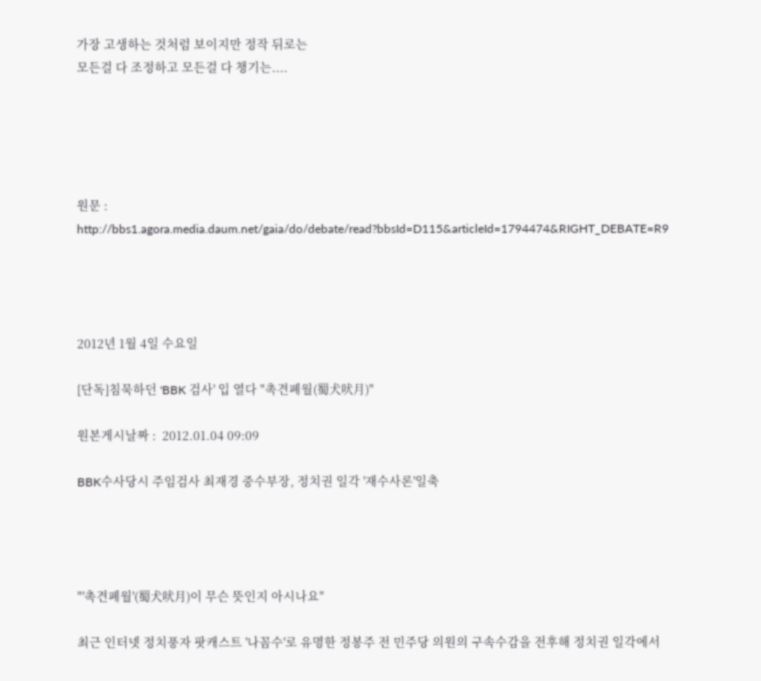가장 고생하는 것처럼 보이지만 정작 뒤로는
모든걸 다 조정하고 모든걸 다 챙기는....





원문 : http://bbs1.agora.media.daum.net/gaia/do/debate/read?bbsId=D115&articleId=1794474&RIGHT_DEBATE=R9




2012년 1월 4일 수요일

[단독]침묵하던 'BBK 검사' 입 열다 "촉견폐월(蜀犬吠月)"

원본게시날짜 :  2012.01.04 09:09

BBK수사당시 주임검사 최재경 중수부장, 정치권 일각 '재수사론'일축




"'촉견폐월'(蜀犬吠月)이 무슨 뜻인지 아시나요"

최근 인터넷 정치풍자 팟캐스트 '나꼼수'로 유명한 정봉주 전 민주당 의원의 구속수감을 전후해 정치권 일각에서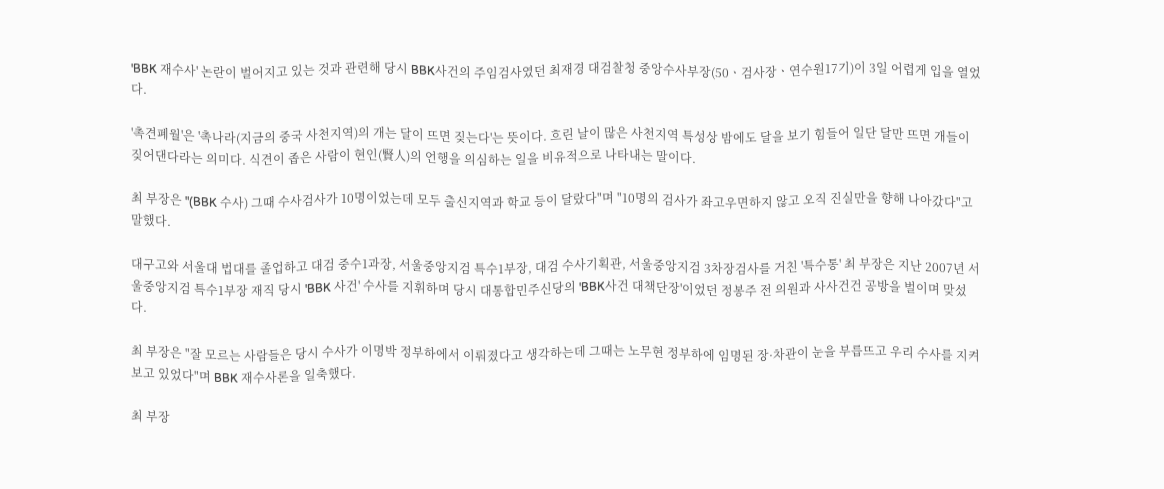'BBK 재수사' 논란이 벌어지고 있는 것과 관련해 당시 BBK사건의 주임검사였던 최재경 대검찰청 중앙수사부장(50ㆍ검사장ㆍ연수원17기)이 3일 어렵게 입을 열었다.

'촉견폐월'은 '촉나라(지금의 중국 사천지역)의 개는 달이 뜨면 짖는다'는 뜻이다. 흐린 날이 많은 사천지역 특성상 밤에도 달을 보기 힘들어 일단 달만 뜨면 개들이 짖어댄다라는 의미다. 식견이 좁은 사람이 현인(賢人)의 언행을 의심하는 일을 비유적으로 나타내는 말이다.

최 부장은 "(BBK 수사) 그때 수사검사가 10명이었는데 모두 출신지역과 학교 등이 달랐다"며 "10명의 검사가 좌고우면하지 않고 오직 진실만을 향해 나아갔다"고 말했다.

대구고와 서울대 법대를 졸업하고 대검 중수1과장, 서울중앙지검 특수1부장, 대검 수사기획관, 서울중앙지검 3차장검사를 거친 '특수통' 최 부장은 지난 2007년 서울중앙지검 특수1부장 재직 당시 'BBK 사건' 수사를 지휘하며 당시 대통합민주신당의 'BBK사건 대책단장'이었던 정봉주 전 의원과 사사건건 공방을 벌이며 맞섰다.

최 부장은 "잘 모르는 사람들은 당시 수사가 이명박 정부하에서 이뤄졌다고 생각하는데 그때는 노무현 정부하에 임명된 장·차관이 눈을 부릅뜨고 우리 수사를 지켜보고 있었다"며 BBK 재수사론을 일축했다.

최 부장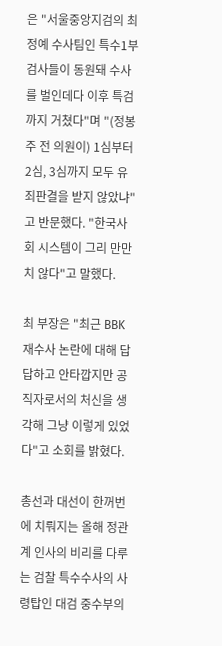은 "서울중앙지검의 최정예 수사팀인 특수1부 검사들이 동원돼 수사를 벌인데다 이후 특검까지 거쳤다"며 "(정봉주 전 의원이) 1심부터 2심, 3심까지 모두 유죄판결을 받지 않았냐"고 반문했다. "한국사회 시스템이 그리 만만치 않다"고 말했다.

최 부장은 "최근 BBK 재수사 논란에 대해 답답하고 안타깝지만 공직자로서의 처신을 생각해 그냥 이렇게 있었다"고 소회를 밝혔다.

총선과 대선이 한꺼번에 치뤄지는 올해 정관계 인사의 비리를 다루는 검찰 특수수사의 사령탑인 대검 중수부의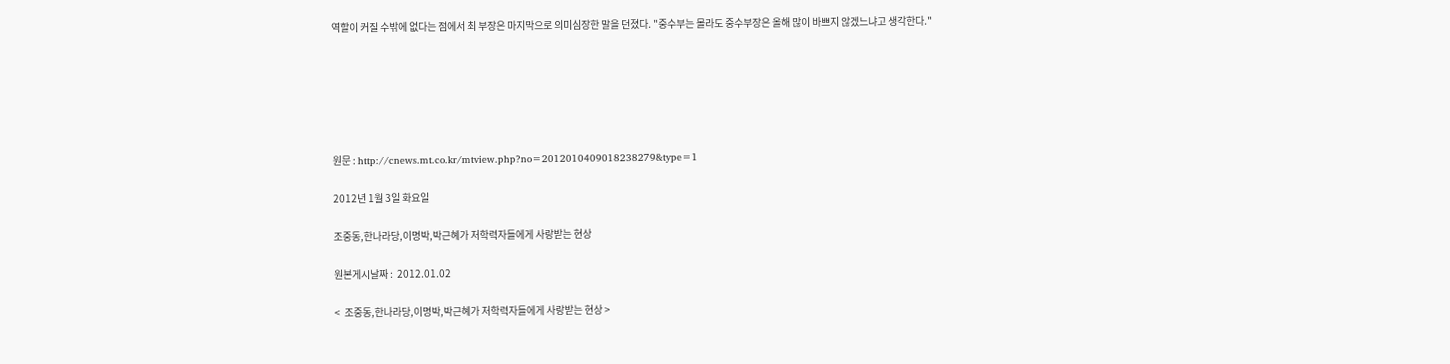역할이 커질 수밖에 없다는 점에서 최 부장은 마지막으로 의미심장한 말을 던졌다. "중수부는 몰라도 중수부장은 올해 많이 바쁘지 않겠느냐고 생각한다."






원문 : http://cnews.mt.co.kr/mtview.php?no=2012010409018238279&type=1

2012년 1월 3일 화요일

조중동,한나라당,이명박,박근혜가 저학력자들에게 사랑받는 현상

원본게시날짜 :  2012.01.02

<  조중동,한나라당,이명박,박근혜가 저학력자들에게 사랑받는 현상 >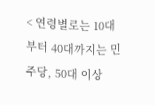< 연령별로는 10대부터 40대까지는 민주당, 50대 이상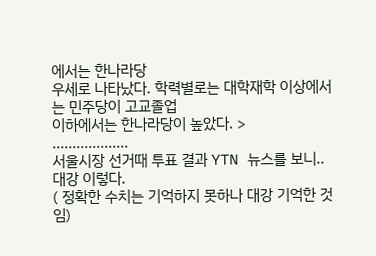에서는 한나라당
우세로 나타났다. 학력별로는 대학재학 이상에서는 민주당이 고교졸업
이하에서는 한나라당이 높았다. >
...................
서울시장 선거때 투표 결과 YTN 뉴스를 보니..대강 이렇다.
( 정확한 수치는 기억하지 못하나 대강 기억한 것임)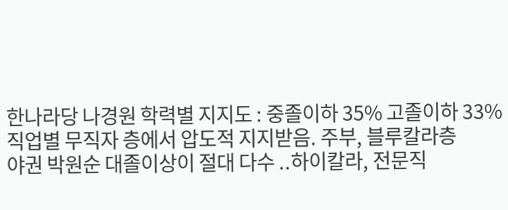한나라당 나경원 학력별 지지도 : 중졸이하 35% 고졸이하 33%
직업별 무직자 층에서 압도적 지지받음. 주부, 블루칼라층
야권 박원순 대졸이상이 절대 다수 ..하이칼라, 전문직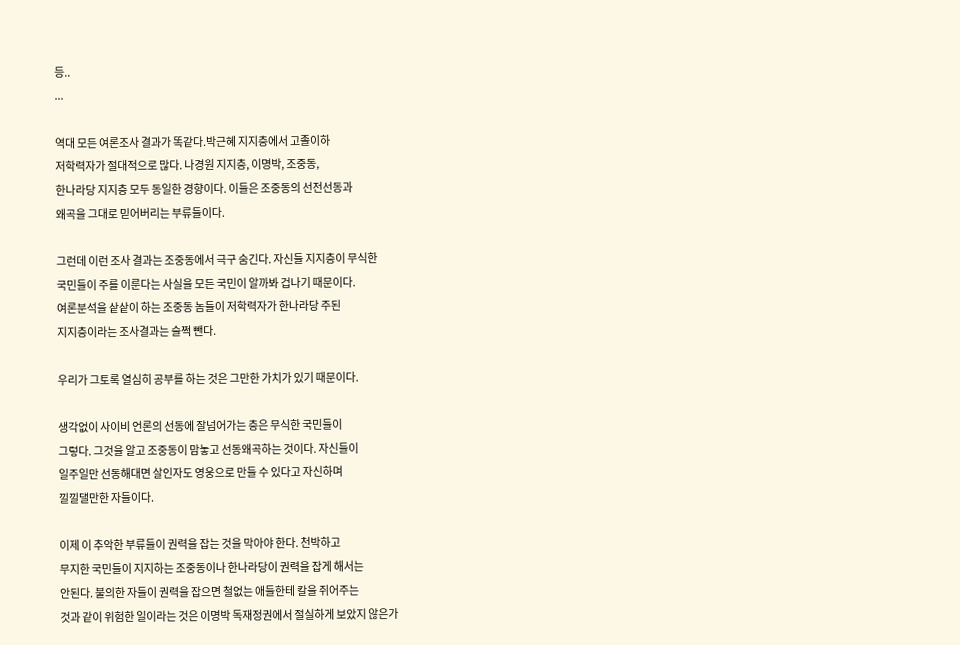등..
...

역대 모든 여론조사 결과가 똑같다.박근혜 지지층에서 고졸이하
저학력자가 절대적으로 많다. 나경원 지지층, 이명박, 조중동,
한나라당 지지층 모두 동일한 경향이다. 이들은 조중동의 선전선동과
왜곡을 그대로 믿어버리는 부류들이다.

그런데 이런 조사 결과는 조중동에서 극구 숨긴다. 자신들 지지층이 무식한
국민들이 주를 이룬다는 사실을 모든 국민이 알까봐 겁나기 때문이다.
여론분석을 샅샅이 하는 조중동 놈들이 저학력자가 한나라당 주된
지지층이라는 조사결과는 슬쩍 뺀다.

우리가 그토록 열심히 공부를 하는 것은 그만한 가치가 있기 때문이다.

생각없이 사이비 언론의 선동에 잘넘어가는 층은 무식한 국민들이
그렇다. 그것을 알고 조중동이 맘놓고 선동왜곡하는 것이다. 자신들이
일주일만 선동해대면 살인자도 영웅으로 만들 수 있다고 자신하며
낄낄댈만한 자들이다.

이제 이 추악한 부류들이 권력을 잡는 것을 막아야 한다. 천박하고
무지한 국민들이 지지하는 조중동이나 한나라당이 권력을 잡게 해서는
안된다. 불의한 자들이 권력을 잡으면 철없는 애들한테 칼을 쥐어주는
것과 같이 위험한 일이라는 것은 이명박 독재정권에서 절실하게 보았지 않은가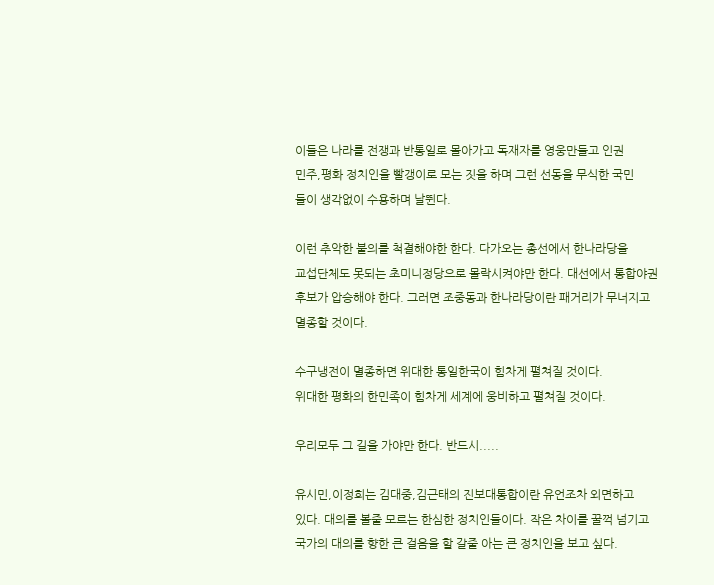이들은 나라를 전쟁과 반통일로 몰아가고 독재자를 영웅만들고 인권
민주,평화 정치인을 빨갱이로 모는 짓을 하며 그런 선동을 무식한 국민
들이 생각없이 수용하며 날뛴다.

이런 추악한 불의를 척결해야한 한다. 다가오는 총선에서 한나라당을
교섭단체도 못되는 초미니정당으로 몰락시켜야만 한다. 대선에서 통합야권
후보가 압승해야 한다. 그러면 조중동과 한나라당이란 패거리가 무너지고
멸종할 것이다.

수구냉전이 멸종하면 위대한 통일한국이 힘차게 펼쳐질 것이다.
위대한 평화의 한민족이 힘차게 세계에 웅비하고 펼쳐질 것이다.

우리모두 그 길을 가야만 한다. 반드시.....

유시민,이정희는 김대중,김근태의 진보대통합이란 유언조차 외면하고
있다. 대의를 볼줄 모르는 한심한 정치인들이다. 작은 차이를 꿀꺽 넘기고
국가의 대의를 향한 큰 걸음을 할 갈줄 아는 큰 정치인을 보고 싶다.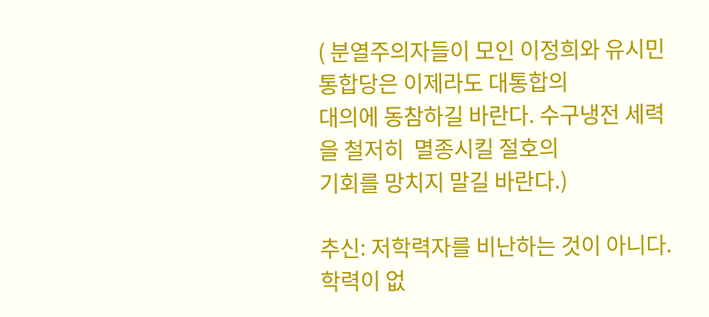( 분열주의자들이 모인 이정희와 유시민 통합당은 이제라도 대통합의
대의에 동참하길 바란다. 수구냉전 세력을 철저히  멸종시킬 절호의
기회를 망치지 말길 바란다.)

추신: 저학력자를 비난하는 것이 아니다. 학력이 없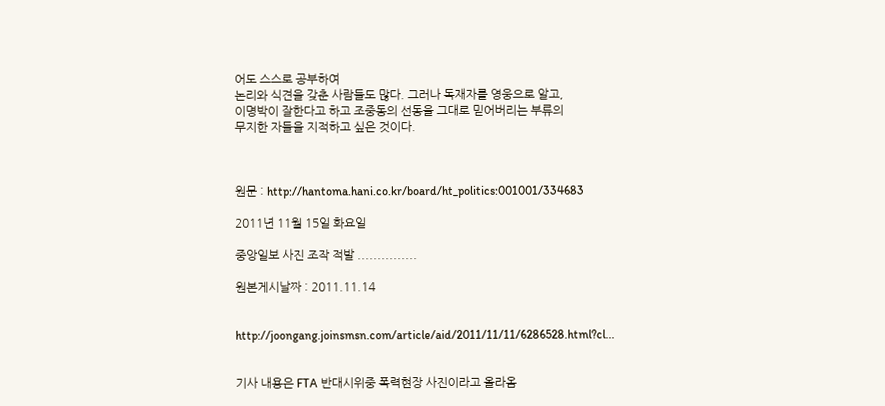어도 스스로 공부하여
논리와 식견을 갖춘 사람들도 많다. 그러나 독재자를 영웅으로 알고,
이명박이 잘한다고 하고 조중동의 선동을 그대로 믿어버리는 부류의
무지한 자들을 지적하고 싶은 것이다.



원문 : http://hantoma.hani.co.kr/board/ht_politics:001001/334683

2011년 11월 15일 화요일

중앙일보 사진 조작 적발 ...............

원본게시날짜 : 2011.11.14


http://joongang.joinsmsn.com/article/aid/2011/11/11/6286528.html?cl...


기사 내용은 FTA 반대시위중 폭력현장 사진이라고 올라옴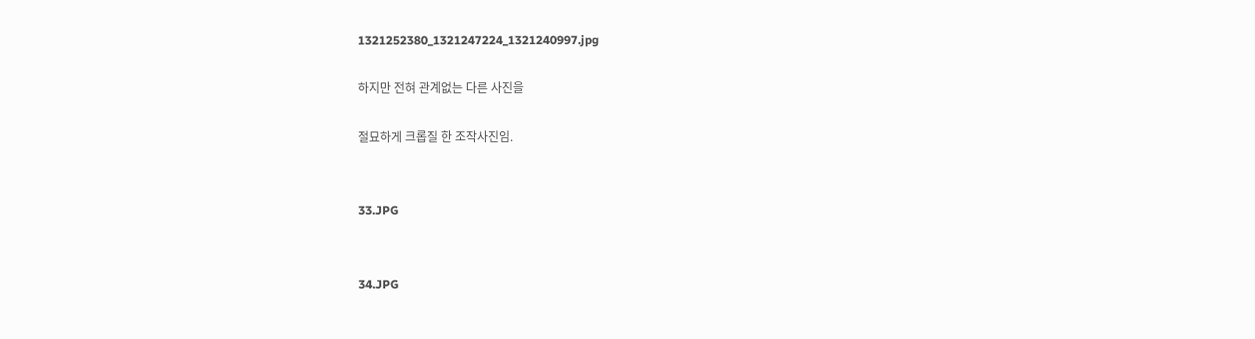1321252380_1321247224_1321240997.jpg

하지만 전혀 관계없는 다른 사진을

절묘하게 크롭질 한 조작사진임.


33.JPG


34.JPG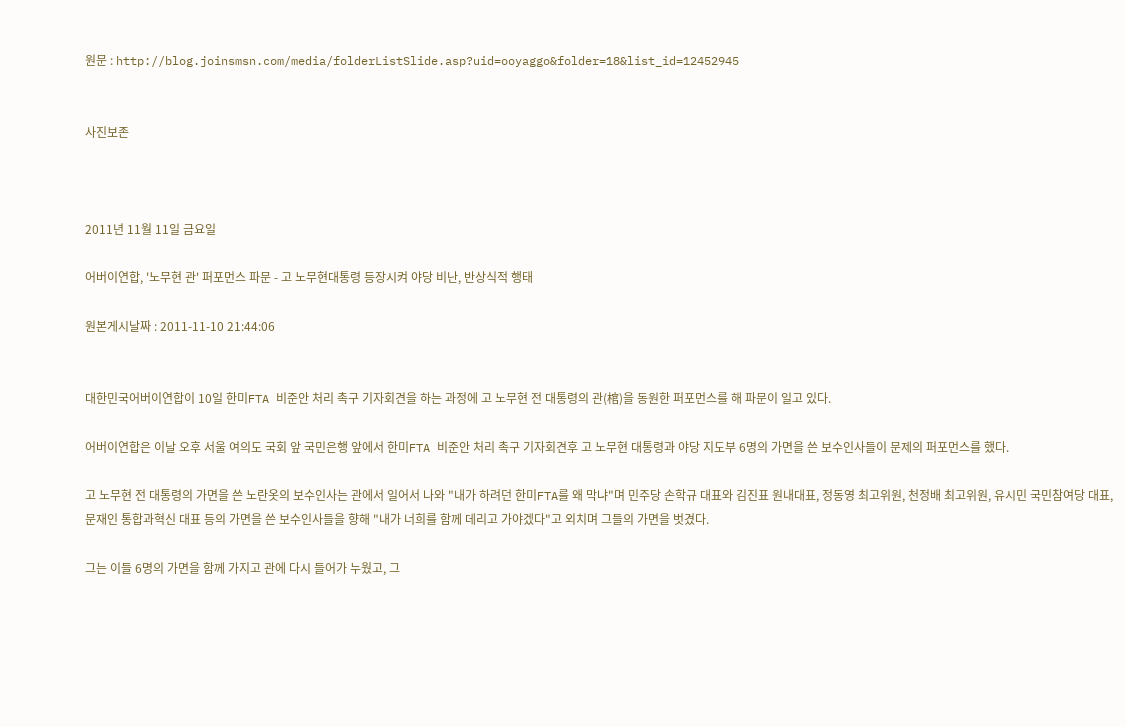원문 : http://blog.joinsmsn.com/media/folderListSlide.asp?uid=ooyaggo&folder=18&list_id=12452945


사진보존



2011년 11월 11일 금요일

어버이연합, '노무현 관' 퍼포먼스 파문 - 고 노무현대통령 등장시켜 야당 비난, 반상식적 행태

원본게시날짜 : 2011-11-10 21:44:06


대한민국어버이연합이 10일 한미FTA 비준안 처리 촉구 기자회견을 하는 과정에 고 노무현 전 대통령의 관(棺)을 동원한 퍼포먼스를 해 파문이 일고 있다.

어버이연합은 이날 오후 서울 여의도 국회 앞 국민은행 앞에서 한미FTA 비준안 처리 촉구 기자회견후 고 노무현 대통령과 야당 지도부 6명의 가면을 쓴 보수인사들이 문제의 퍼포먼스를 했다.

고 노무현 전 대통령의 가면을 쓴 노란옷의 보수인사는 관에서 일어서 나와 "내가 하려던 한미FTA를 왜 막냐"며 민주당 손학규 대표와 김진표 원내대표, 정동영 최고위원, 천정배 최고위원, 유시민 국민참여당 대표, 문재인 통합과혁신 대표 등의 가면을 쓴 보수인사들을 향해 "내가 너희를 함께 데리고 가야겠다"고 외치며 그들의 가면을 벗겼다.

그는 이들 6명의 가면을 함께 가지고 관에 다시 들어가 누웠고, 그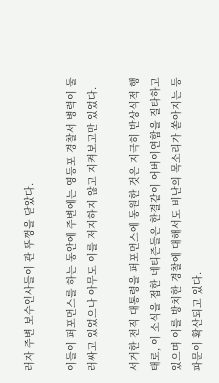러자 주변 보수인사들이 관 뚜껑을 닫았다.

이들이 퍼포먼스를 하는 동안에 주변에는 영등포 경찰서 병력이 둘러싸고 있었으나 아무도 이를 저지하지 않고 지켜보고만 있었다.

서거한 전직 대통령을 퍼포먼스에 동원한 것은 지극히 반상식적 행태로, 이 소식을 접한 네티즌들은 한결같이 어버이연합을 질타하고 있으며 이를 방치한 경찰에 대해서도 비난의 목소리가 쏟아지는 등 파문이 확산되고 있다.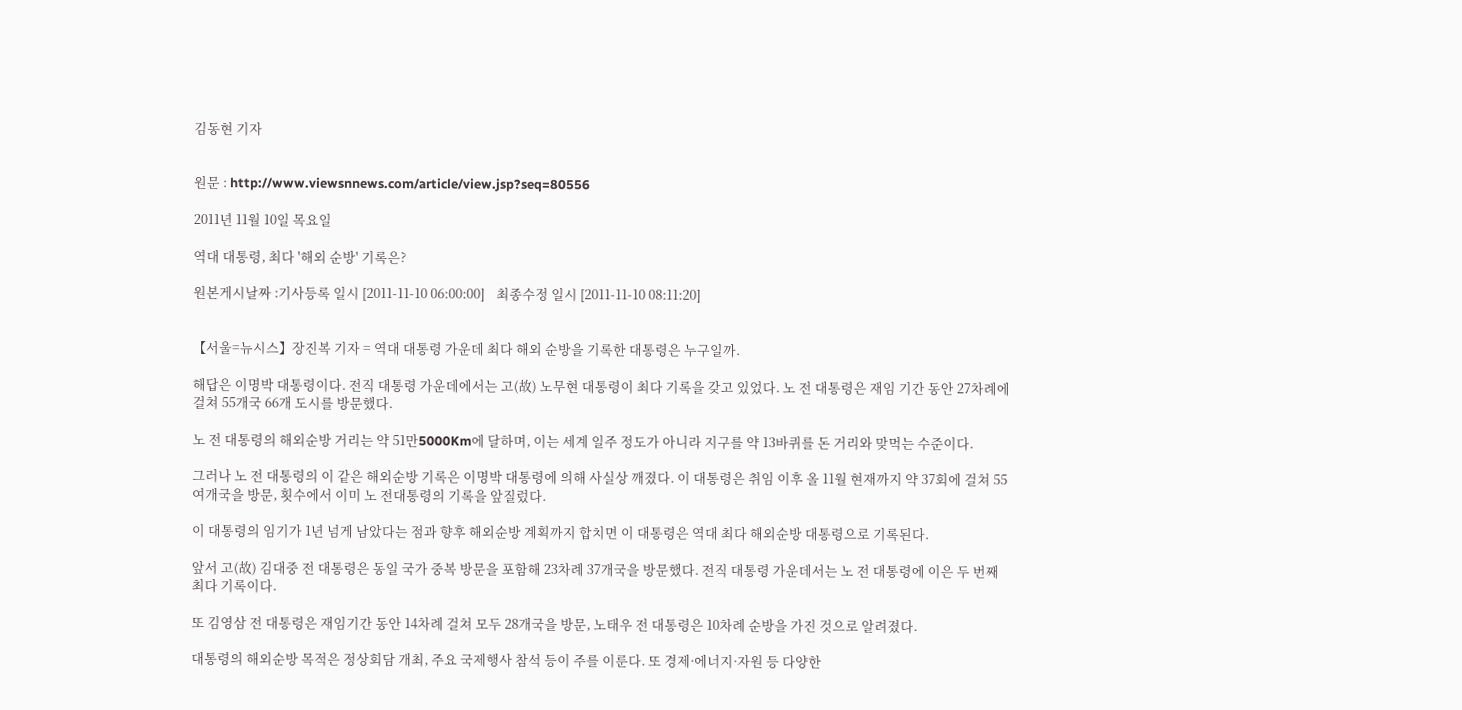김동현 기자


원문 : http://www.viewsnnews.com/article/view.jsp?seq=80556

2011년 11월 10일 목요일

역대 대통령, 최다 '해외 순방' 기록은?

원본게시날짜 :기사등록 일시 [2011-11-10 06:00:00]    최종수정 일시 [2011-11-10 08:11:20]


【서울=뉴시스】장진복 기자 = 역대 대통령 가운데 최다 해외 순방을 기록한 대통령은 누구일까.

해답은 이명박 대통령이다. 전직 대통령 가운데에서는 고(故) 노무현 대통령이 최다 기록을 갖고 있었다. 노 전 대통령은 재임 기간 동안 27차례에 걸쳐 55개국 66개 도시를 방문했다.

노 전 대통령의 해외순방 거리는 약 51만5000Km에 달하며, 이는 세계 일주 정도가 아니라 지구를 약 13바퀴를 돈 거리와 맞먹는 수준이다.

그러나 노 전 대통령의 이 같은 해외순방 기록은 이명박 대통령에 의해 사실상 깨졌다. 이 대통령은 취임 이후 올 11월 현재까지 약 37회에 걸쳐 55여개국을 방문, 횟수에서 이미 노 전대통령의 기록을 앞질렀다.

이 대통령의 임기가 1년 넘게 남았다는 점과 향후 해외순방 계획까지 합치면 이 대통령은 역대 최다 해외순방 대통령으로 기록된다.

앞서 고(故) 김대중 전 대통령은 동일 국가 중복 방문을 포함해 23차례 37개국을 방문했다. 전직 대통령 가운데서는 노 전 대통령에 이은 두 번째 최다 기록이다.

또 김영삼 전 대통령은 재임기간 동안 14차례 걸쳐 모두 28개국을 방문, 노태우 전 대통령은 10차례 순방을 가진 것으로 알려졌다.

대통령의 해외순방 목적은 정상회담 개최, 주요 국제행사 참석 등이 주를 이룬다. 또 경제·에너지·자원 등 다양한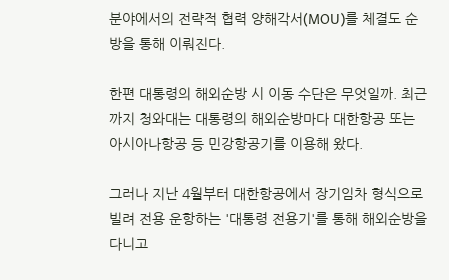분야에서의 전략적 협력 양해각서(MOU)를 체결도 순방을 통해 이뤄진다.

한편 대통령의 해외순방 시 이동 수단은 무엇일까. 최근까지 청와대는 대통령의 해외순방마다 대한항공 또는 아시아나항공 등 민강항공기를 이용해 왔다.

그러나 지난 4월부터 대한항공에서 장기임차 형식으로 빌려 전용 운항하는 '대통령 전용기'를 통해 해외순방을 다니고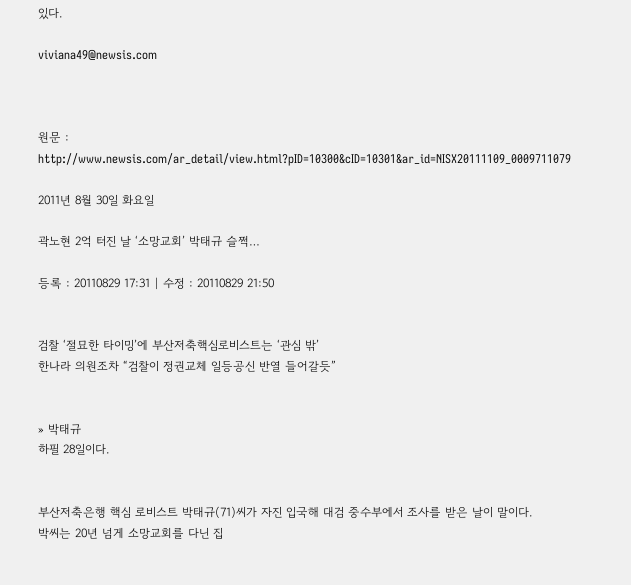있다.

viviana49@newsis.com



원문 : http://www.newsis.com/ar_detail/view.html?pID=10300&cID=10301&ar_id=NISX20111109_0009711079

2011년 8월 30일 화요일

곽노현 2억 터진 날 ‘소망교회’ 박태규 슬쩍…

등록 : 20110829 17:31 | 수정 : 20110829 21:50


검찰 ‘절묘한 타이밍’에 부산저축핵심로비스트는 ‘관심 밖’
한나라 의원조차 “검찰이 정권교체 일등공신 반열 들어갈듯”


» 박태규
하필 28일이다.


부산저축은행 핵심 로비스트 박태규(71)씨가 자진 입국해 대검 중수부에서 조사를 받은 날이 말이다.
박씨는 20년 넘게 소망교회를 다닌 집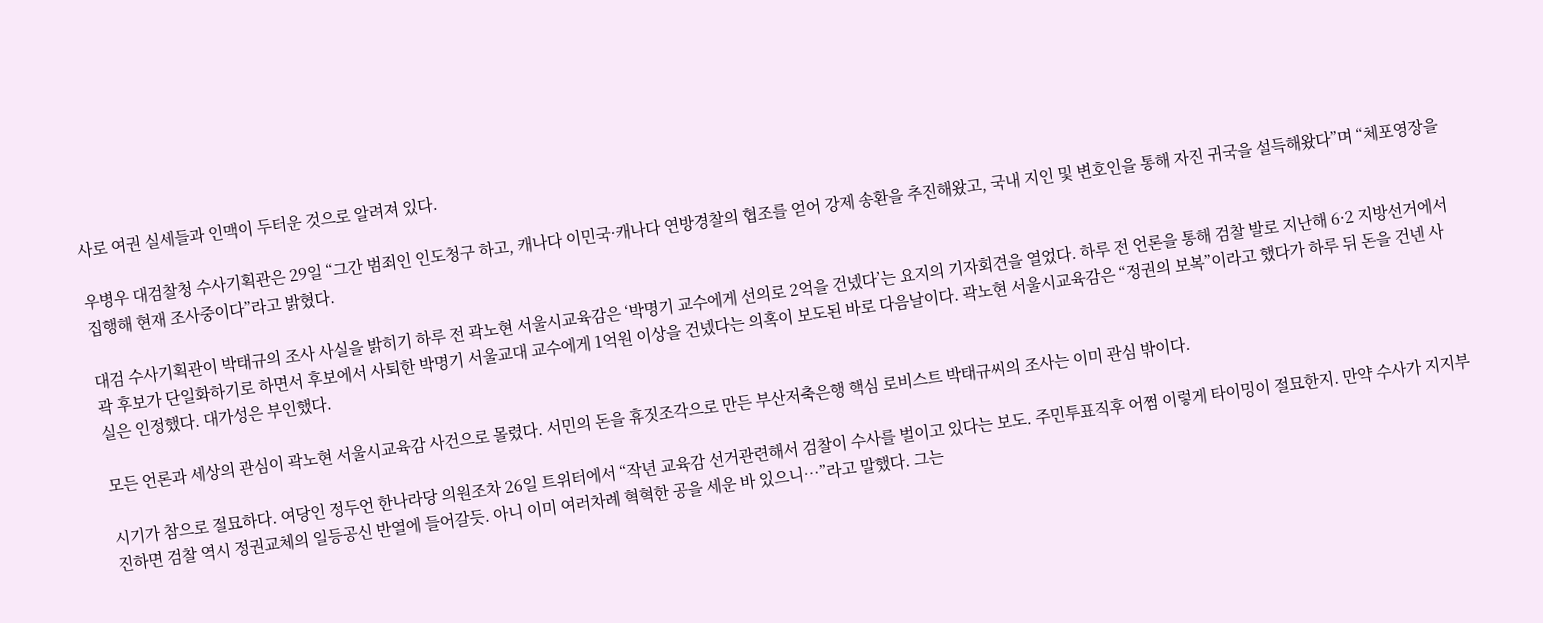사로 여권 실세들과 인맥이 두터운 것으로 알려져 있다.

우병우 대검찰청 수사기획관은 29일 “그간 범죄인 인도청구 하고, 캐나다 이민국·캐나다 연방경찰의 협조를 얻어 강제 송환을 추진해왔고, 국내 지인 및 변호인을 통해 자진 귀국을 설득해왔다”며 “체포영장을 집행해 현재 조사중이다”라고 밝혔다.

대검 수사기획관이 박태규의 조사 사실을 밝히기 하루 전 곽노현 서울시교육감은 ‘박명기 교수에게 선의로 2억을 건넸다’는 요지의 기자회견을 열었다. 하루 전 언론을 통해 검찰 발로 지난해 6·2 지방선거에서 곽 후보가 단일화하기로 하면서 후보에서 사퇴한 박명기 서울교대 교수에게 1억원 이상을 건넸다는 의혹이 보도된 바로 다음날이다. 곽노현 서울시교육감은 “정권의 보복”이라고 했다가 하루 뒤 돈을 건넨 사실은 인정했다. 대가성은 부인했다.

모든 언론과 세상의 관심이 곽노현 서울시교육감 사건으로 몰렸다. 서민의 돈을 휴짓조각으로 만든 부산저축은행 핵심 로비스트 박태규씨의 조사는 이미 관심 밖이다.

시기가 참으로 절묘하다. 여당인 정두언 한나라당 의원조차 26일 트위터에서 “작년 교육감 선거관련해서 검찰이 수사를 벌이고 있다는 보도. 주민투표직후 어쩜 이렇게 타이밍이 절묘한지. 만약 수사가 지지부진하면 검찰 역시 정권교체의 일등공신 반열에 들어갈듯. 아니 이미 여러차례 혁혁한 공을 세운 바 있으니…”라고 말했다. 그는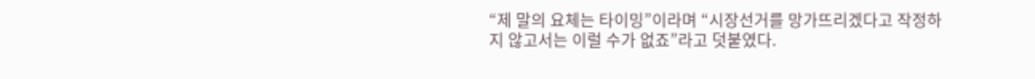“제 말의 요체는 타이밍”이라며 “시장선거를 망가뜨리겠다고 작정하지 않고서는 이럴 수가 없죠”라고 덧붙였다.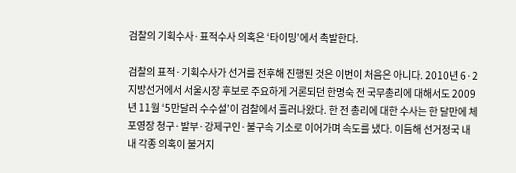검찰의 기획수사·표적수사 의혹은 ‘타이밍’에서 촉발한다.

검찰의 표적·기획수사가 선거를 전후해 진행된 것은 이번이 처음은 아니다. 2010년 6·2 지방선거에서 서울시장 후보로 주요하게 거론되던 한명숙 전 국무총리에 대해서도 2009년 11월 ‘5만달러 수수설’이 검찰에서 흘러나왔다. 한 전 총리에 대한 수사는 한 달만에 체포영장 청구·발부·강제구인·불구속 기소로 이어가며 속도를 냈다. 이듬해 선거정국 내내 각종 의혹이 불거지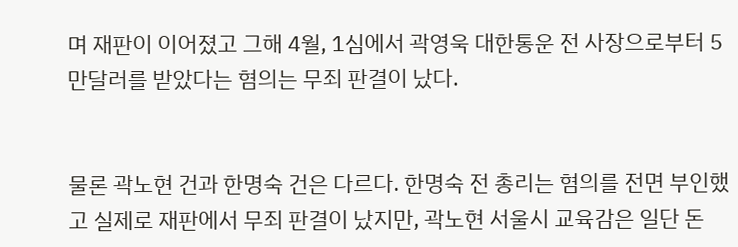며 재판이 이어졌고 그해 4월, 1심에서 곽영욱 대한통운 전 사장으로부터 5만달러를 받았다는 혐의는 무죄 판결이 났다.


물론 곽노현 건과 한명숙 건은 다르다. 한명숙 전 총리는 혐의를 전면 부인했고 실제로 재판에서 무죄 판결이 났지만, 곽노현 서울시 교육감은 일단 돈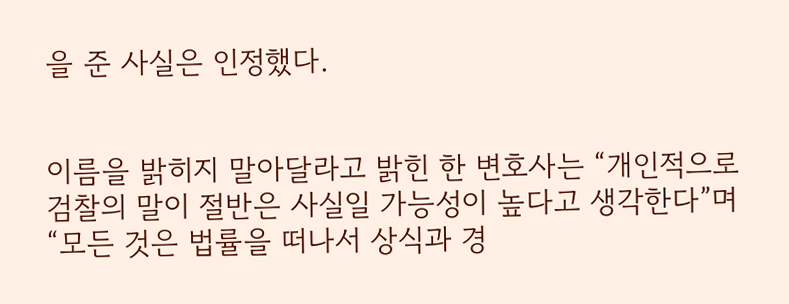을 준 사실은 인정했다.


이름을 밝히지 말아달라고 밝힌 한 변호사는 “개인적으로 검찰의 말이 절반은 사실일 가능성이 높다고 생각한다”며 “모든 것은 법률을 떠나서 상식과 경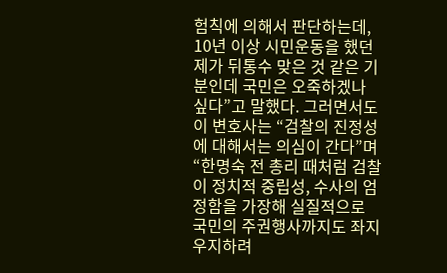험칙에 의해서 판단하는데, 10년 이상 시민운동을 했던 제가 뒤통수 맞은 것 같은 기분인데 국민은 오죽하겠나 싶다”고 말했다. 그러면서도 이 변호사는 “검찰의 진정성에 대해서는 의심이 간다”며 “한명숙 전 총리 때처럼 검찰이 정치적 중립성, 수사의 엄정함을 가장해 실질적으로 국민의 주권행사까지도 좌지우지하려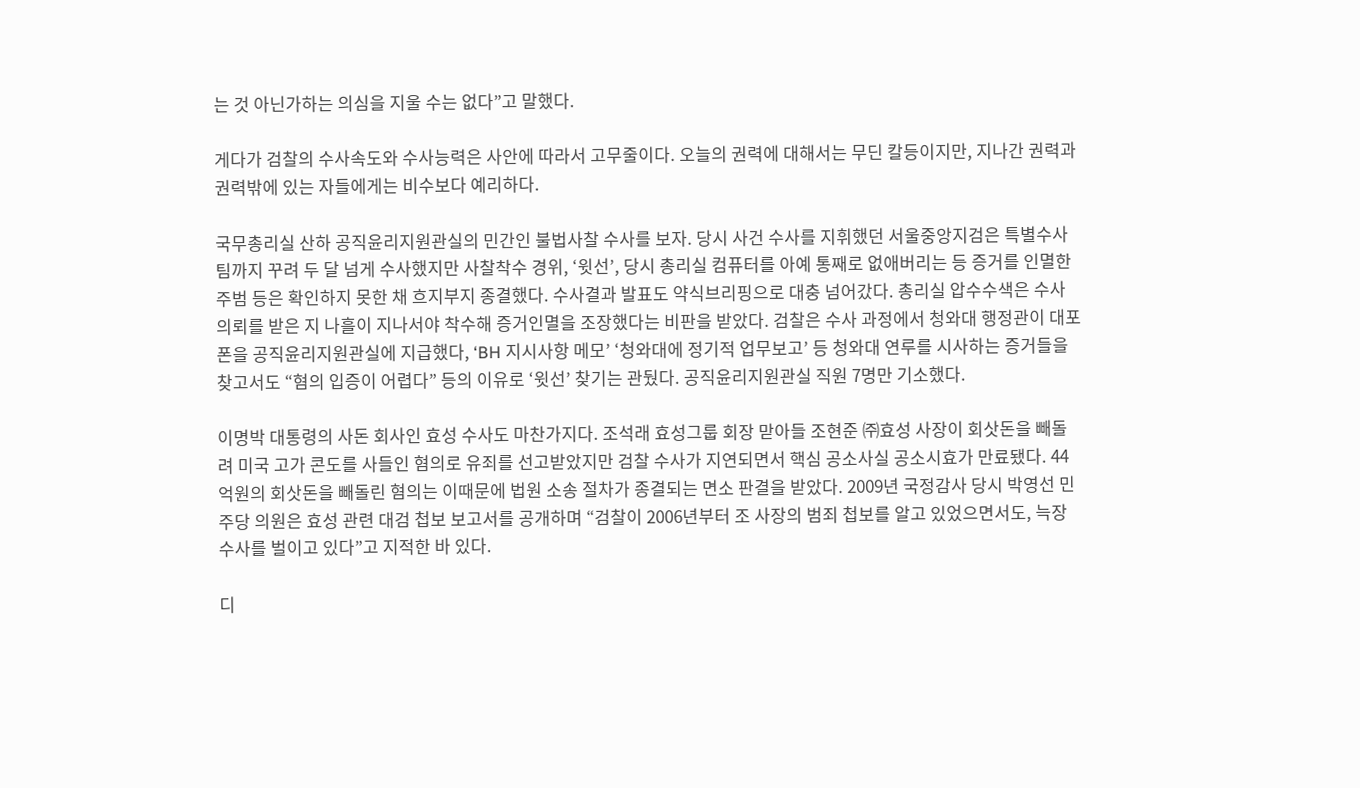는 것 아닌가하는 의심을 지울 수는 없다”고 말했다.

게다가 검찰의 수사속도와 수사능력은 사안에 따라서 고무줄이다. 오늘의 권력에 대해서는 무딘 칼등이지만, 지나간 권력과 권력밖에 있는 자들에게는 비수보다 예리하다.

국무총리실 산하 공직윤리지원관실의 민간인 불법사찰 수사를 보자. 당시 사건 수사를 지휘했던 서울중앙지검은 특별수사팀까지 꾸려 두 달 넘게 수사했지만 사찰착수 경위, ‘윗선’, 당시 총리실 컴퓨터를 아예 통째로 없애버리는 등 증거를 인멸한 주범 등은 확인하지 못한 채 흐지부지 종결했다. 수사결과 발표도 약식브리핑으로 대충 넘어갔다. 총리실 압수수색은 수사의뢰를 받은 지 나흘이 지나서야 착수해 증거인멸을 조장했다는 비판을 받았다. 검찰은 수사 과정에서 청와대 행정관이 대포폰을 공직윤리지원관실에 지급했다, ‘BH 지시사항 메모’ ‘청와대에 정기적 업무보고’ 등 청와대 연루를 시사하는 증거들을 찾고서도 “혐의 입증이 어렵다” 등의 이유로 ‘윗선’ 찾기는 관뒀다. 공직윤리지원관실 직원 7명만 기소했다.

이명박 대통령의 사돈 회사인 효성 수사도 마찬가지다. 조석래 효성그룹 회장 맏아들 조현준 ㈜효성 사장이 회삿돈을 빼돌려 미국 고가 콘도를 사들인 혐의로 유죄를 선고받았지만 검찰 수사가 지연되면서 핵심 공소사실 공소시효가 만료됐다. 44억원의 회삿돈을 빼돌린 혐의는 이때문에 법원 소송 절차가 종결되는 면소 판결을 받았다. 2009년 국정감사 당시 박영선 민주당 의원은 효성 관련 대검 첩보 보고서를 공개하며 “검찰이 2006년부터 조 사장의 범죄 첩보를 알고 있었으면서도, 늑장 수사를 벌이고 있다”고 지적한 바 있다.

디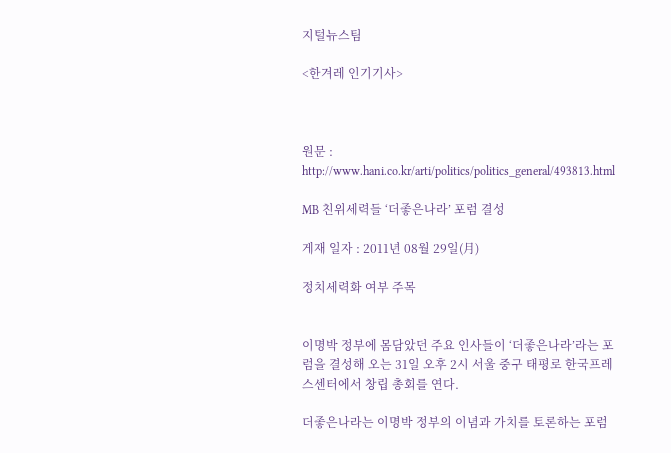지털뉴스팀

<한겨레 인기기사>



원문 : http://www.hani.co.kr/arti/politics/politics_general/493813.html

MB 친위세력들 ‘더좋은나라’ 포럼 결성

게재 일자 : 2011년 08월 29일(月)

정치세력화 여부 주목


이명박 정부에 몸담았던 주요 인사들이 ‘더좋은나라’라는 포럼을 결성해 오는 31일 오후 2시 서울 중구 태평로 한국프레스센터에서 창립 총회를 연다.

더좋은나라는 이명박 정부의 이념과 가치를 토론하는 포럼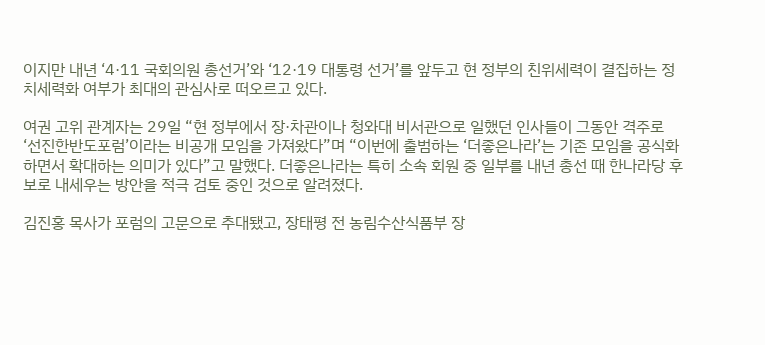이지만 내년 ‘4·11 국회의원 총선거’와 ‘12·19 대통령 선거’를 앞두고 현 정부의 친위세력이 결집하는 정치세력화 여부가 최대의 관심사로 떠오르고 있다.

여권 고위 관계자는 29일 “현 정부에서 장·차관이나 청와대 비서관으로 일했던 인사들이 그동안 격주로 ‘선진한반도포럼’이라는 비공개 모임을 가져왔다”며 “이번에 출범하는 ‘더좋은나라’는 기존 모임을 공식화하면서 확대하는 의미가 있다”고 말했다. 더좋은나라는 특히 소속 회원 중 일부를 내년 총선 때 한나라당 후보로 내세우는 방안을 적극 검토 중인 것으로 알려졌다.

김진홍 목사가 포럼의 고문으로 추대됐고, 장태평 전 농림수산식품부 장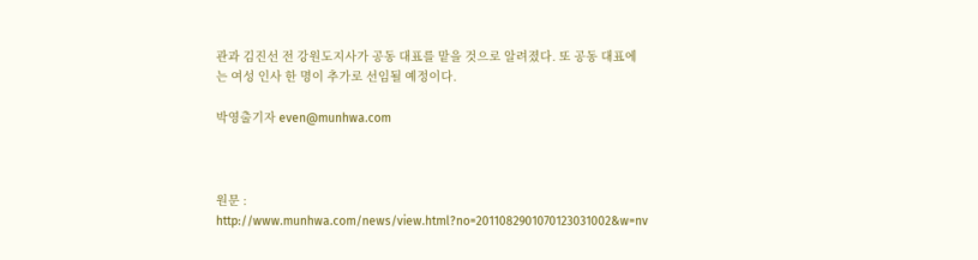관과 김진선 전 강원도지사가 공동 대표를 맡을 것으로 알려졌다. 또 공동 대표에는 여성 인사 한 명이 추가로 선임될 예정이다.

박영출기자 even@munhwa.com



원문 : http://www.munhwa.com/news/view.html?no=2011082901070123031002&w=nv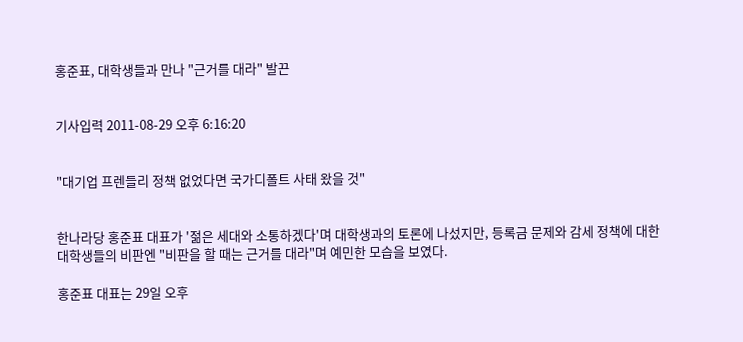홍준표, 대학생들과 만나 "근거를 대라" 발끈


기사입력 2011-08-29 오후 6:16:20


"대기업 프렌들리 정책 없었다면 국가디폴트 사태 왔을 것"


한나라당 홍준표 대표가 '젊은 세대와 소통하겠다'며 대학생과의 토론에 나섰지만, 등록금 문제와 감세 정책에 대한 대학생들의 비판엔 "비판을 할 때는 근거를 대라"며 예민한 모습을 보였다.

홍준표 대표는 29일 오후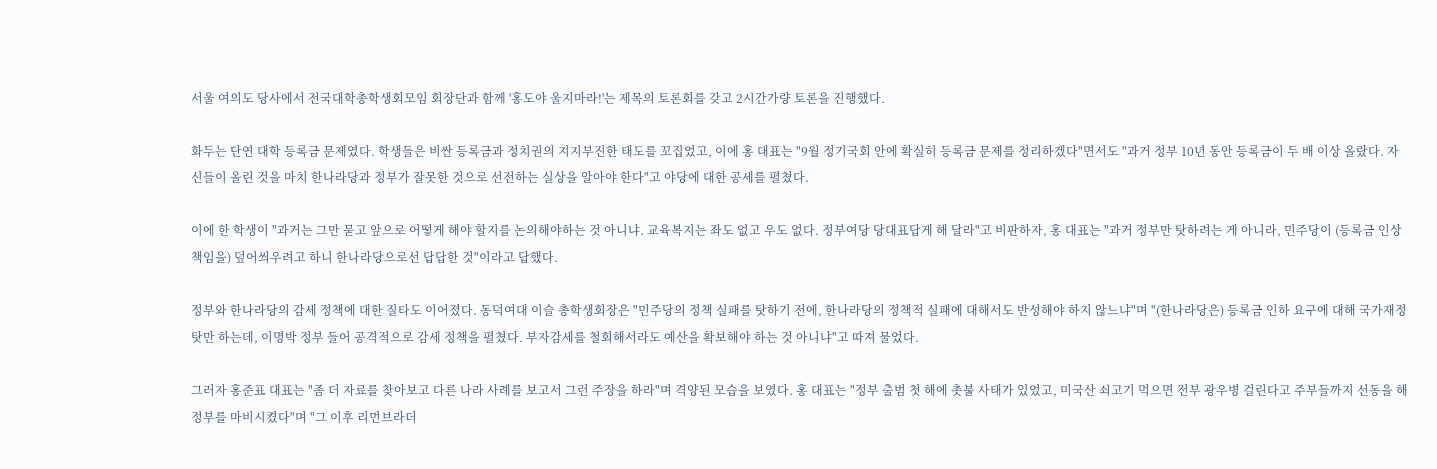서울 여의도 당사에서 전국대학총학생회모임 회장단과 함께 '홍도야 울지마라!'는 제목의 토론회를 갖고 2시간가량 토론을 진행했다.

화두는 단연 대학 등록금 문제였다. 학생들은 비싼 등록금과 정치권의 지지부진한 태도를 꼬집었고, 이에 홍 대표는 "9월 정기국회 안에 확실히 등록금 문제를 정리하겠다"면서도 "과거 정부 10년 동안 등록금이 두 배 이상 올랐다. 자신들이 올린 것을 마치 한나라당과 정부가 잘못한 것으로 선전하는 실상을 알아야 한다"고 야당에 대한 공세를 펼쳤다.

이에 한 학생이 "과거는 그만 묻고 앞으로 어떻게 해야 할지를 논의해야하는 것 아니냐. 교육복지는 좌도 없고 우도 없다. 정부여당 당대표답게 해 달라"고 비판하자, 홍 대표는 "과거 정부만 탓하려는 게 아니라, 민주당이 (등록금 인상 책임을) 덮어씌우려고 하니 한나라당으로선 답답한 것"이라고 답했다.

정부와 한나라당의 감세 정책에 대한 질타도 이어졌다. 동덕여대 이슬 총학생회장은 "민주당의 정책 실패를 탓하기 전에, 한나라당의 정책적 실패에 대해서도 반성해야 하지 않느냐"며 "(한나라당은) 등록금 인하 요구에 대해 국가재정 탓만 하는데, 이명박 정부 들어 공격적으로 감세 정책을 펼쳤다. 부자감세를 철회해서라도 예산을 확보해야 하는 것 아니냐"고 따져 물었다.

그러자 홍준표 대표는 "좀 더 자료를 찾아보고 다른 나라 사례를 보고서 그런 주장을 하라"며 격양된 모습을 보였다. 홍 대표는 "정부 출범 첫 해에 촛불 사태가 있었고, 미국산 쇠고기 먹으면 전부 광우병 걸린다고 주부들까지 선동을 해 정부를 마비시켰다"며 "그 이후 리먼브라더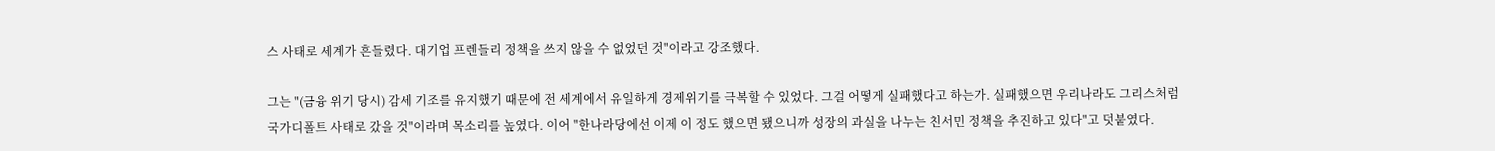스 사태로 세계가 흔들렸다. 대기업 프렌들리 정책을 쓰지 않을 수 없었던 것"이라고 강조했다.

그는 "(금융 위기 당시) 감세 기조를 유지했기 때문에 전 세계에서 유일하게 경제위기를 극복할 수 있었다. 그걸 어떻게 실패했다고 하는가. 실패했으면 우리나라도 그리스처럼 국가디폴트 사태로 갔을 것"이라며 목소리를 높였다. 이어 "한나라당에선 이제 이 정도 했으면 됐으니까 성장의 과실을 나누는 친서민 정책을 추진하고 있다"고 덧붙였다.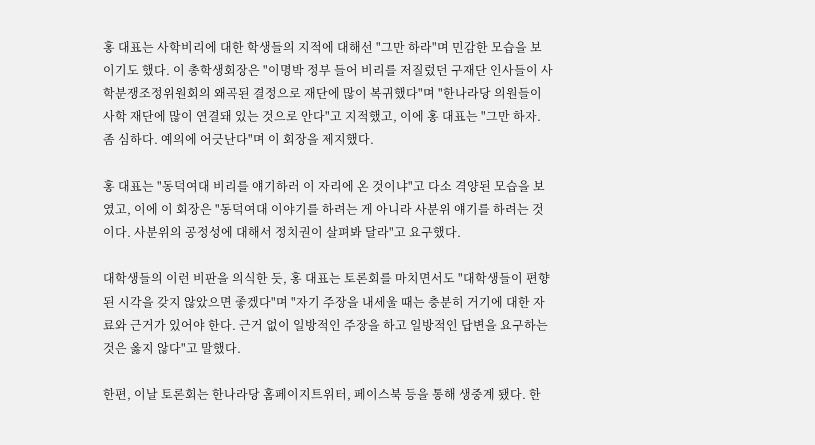홍 대표는 사학비리에 대한 학생들의 지적에 대해선 "그만 하라"며 민감한 모습을 보이기도 했다. 이 총학생회장은 "이명박 정부 들어 비리를 저질렀던 구재단 인사들이 사학분쟁조정위원회의 왜곡된 결정으로 재단에 많이 복귀했다"며 "한나라당 의원들이 사학 재단에 많이 연결돼 있는 것으로 안다"고 지적했고, 이에 홍 대표는 "그만 하자. 좀 심하다. 예의에 어긋난다"며 이 회장을 제지했다.

홍 대표는 "동덕여대 비리를 얘기하러 이 자리에 온 것이냐"고 다소 격양된 모습을 보였고, 이에 이 회장은 "동덕여대 이야기를 하려는 게 아니라 사분위 얘기를 하려는 것이다. 사분위의 공정성에 대해서 정치권이 살펴봐 달라"고 요구했다.

대학생들의 이런 비판을 의식한 듯, 홍 대표는 토론회를 마치면서도 "대학생들이 편향된 시각을 갖지 않았으면 좋겠다"며 "자기 주장을 내세울 때는 충분히 거기에 대한 자료와 근거가 있어야 한다. 근거 없이 일방적인 주장을 하고 일방적인 답변을 요구하는 것은 옳지 않다"고 말했다.

한편, 이날 토론회는 한나라당 홈페이지트위터, 페이스북 등을 통해 생중계 됐다. 한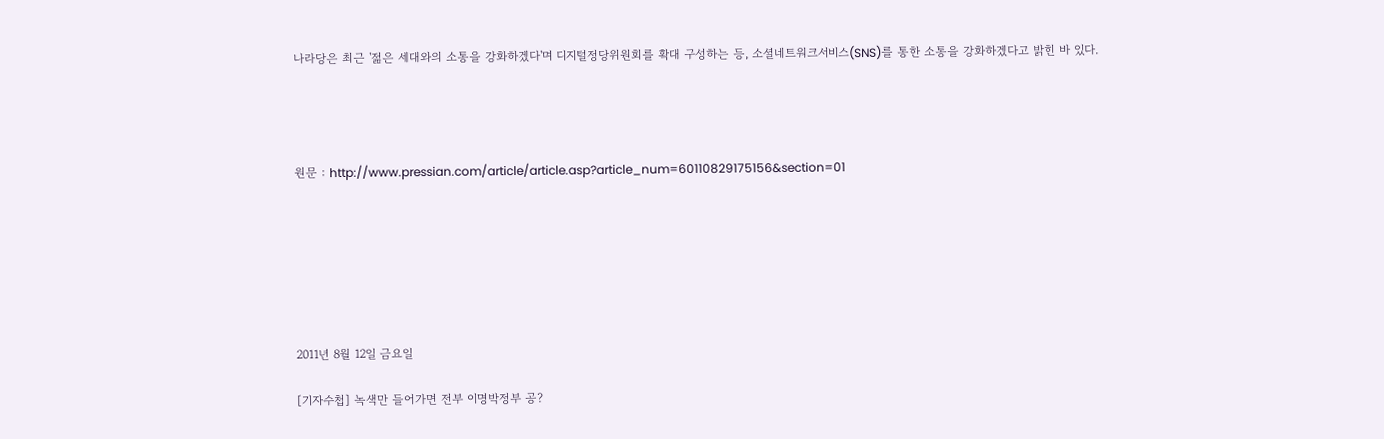나라당은 최근 '젊은 세대와의 소통을 강화하겠다'며 디지털정당위원회를 확대 구성하는 등, 소셜네트워크서비스(SNS)를 통한 소통을 강화하겠다고 밝힌 바 있다.




원문 : http://www.pressian.com/article/article.asp?article_num=60110829175156&section=01







2011년 8월 12일 금요일

[기자수첩] 녹색만 들어가면 전부 이명박정부 공?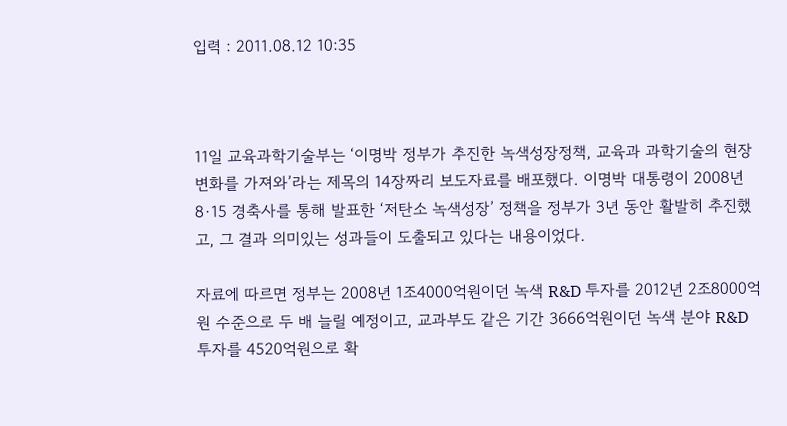입력 : 2011.08.12 10:35



11일 교육과학기술부는 ‘이명박 정부가 추진한 녹색성장정책, 교육과 과학기술의 현장 변화를 가져와’라는 제목의 14장짜리 보도자료를 배포했다. 이명박 대통령이 2008년 8·15 경축사를 통해 발표한 ‘저탄소 녹색성장’ 정책을 정부가 3년 동안 활발히 추진했고, 그 결과 의미있는 성과들이 도출되고 있다는 내용이었다.

자료에 따르면 정부는 2008년 1조4000억원이던 녹색 R&D 투자를 2012년 2조8000억원 수준으로 두 배 늘릴 예정이고, 교과부도 같은 기간 3666억원이던 녹색 분야 R&D 투자를 4520억원으로 확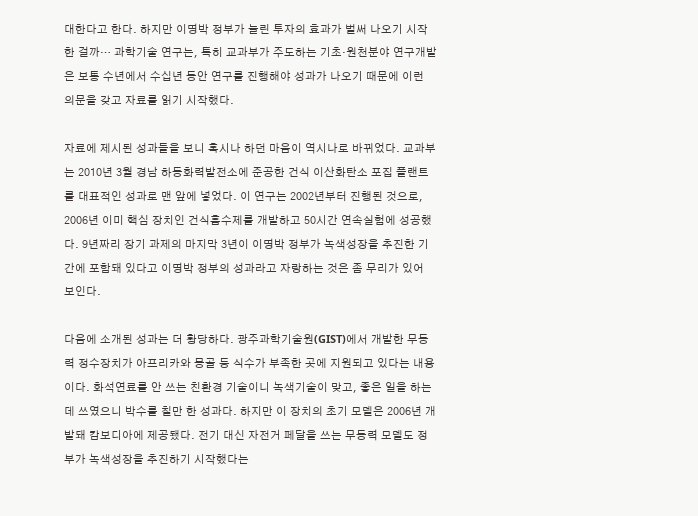대한다고 한다. 하지만 이명박 정부가 늘린 투자의 효과가 벌써 나오기 시작한 걸까… 과학기술 연구는, 특히 교과부가 주도하는 기초·원천분야 연구개발은 보통 수년에서 수십년 동안 연구를 진행해야 성과가 나오기 때문에 이런 의문을 갖고 자료를 읽기 시작했다.

자료에 제시된 성과들을 보니 혹시나 하던 마음이 역시나로 바뀌었다. 교과부는 2010년 3월 경남 하동화력발전소에 준공한 건식 이산화탄소 포집 플랜트를 대표적인 성과로 맨 앞에 넣었다. 이 연구는 2002년부터 진행된 것으로, 2006년 이미 핵심 장치인 건식흡수제를 개발하고 50시간 연속실험에 성공했다. 9년짜리 장기 과제의 마지막 3년이 이명박 정부가 녹색성장을 추진한 기간에 포함돼 있다고 이명박 정부의 성과라고 자랑하는 것은 좀 무리가 있어 보인다.

다음에 소개된 성과는 더 황당하다. 광주과학기술원(GIST)에서 개발한 무동력 정수장치가 아프리카와 몽골 등 식수가 부족한 곳에 지원되고 있다는 내용이다. 화석연료를 안 쓰는 친환경 기술이니 녹색기술이 맞고, 좋은 일을 하는 데 쓰였으니 박수를 칠만 한 성과다. 하지만 이 장치의 초기 모델은 2006년 개발돼 캄보디아에 제공됐다. 전기 대신 자전거 페달을 쓰는 무동력 모델도 정부가 녹색성장을 추진하기 시작했다는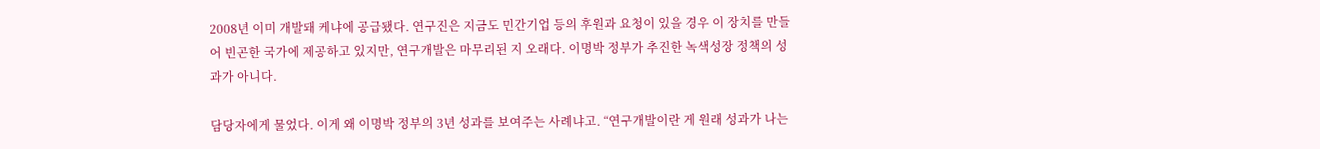2008년 이미 개발돼 케냐에 공급됐다. 연구진은 지금도 민간기업 등의 후원과 요청이 있을 경우 이 장치를 만들어 빈곤한 국가에 제공하고 있지만, 연구개발은 마무리된 지 오래다. 이명박 정부가 추진한 녹색성장 정책의 성과가 아니다.

담당자에게 물었다. 이게 왜 이명박 정부의 3년 성과를 보여주는 사례냐고. “연구개발이란 게 원래 성과가 나는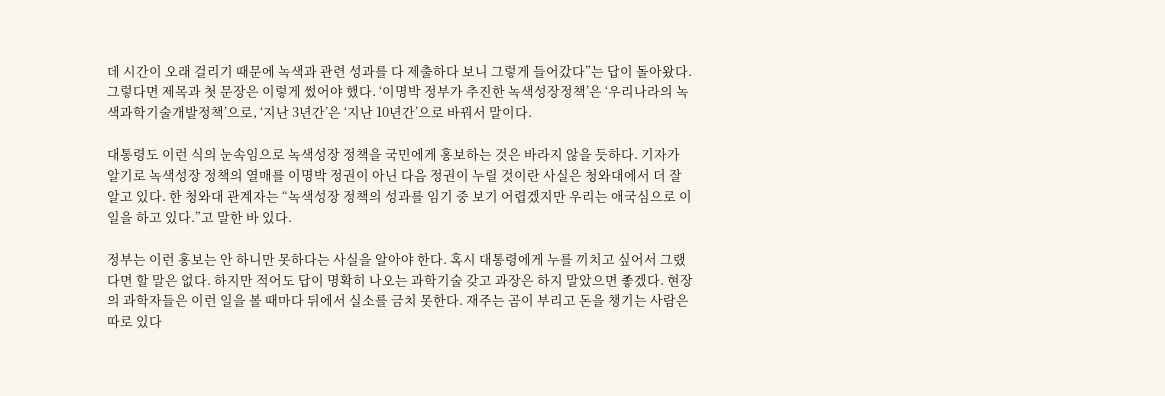데 시간이 오래 걸리기 때문에 녹색과 관련 성과를 다 제출하다 보니 그렇게 들어갔다”는 답이 돌아왔다. 그렇다면 제목과 첫 문장은 이렇게 썼어야 했다. ‘이명박 정부가 추진한 녹색성장정책’은 ‘우리나라의 녹색과학기술개발정책’으로, ‘지난 3년간’은 ‘지난 10년간’으로 바꿔서 말이다.

대통령도 이런 식의 눈속임으로 녹색성장 정책을 국민에게 홍보하는 것은 바라지 않을 듯하다. 기자가 알기로 녹색성장 정책의 열매를 이명박 정권이 아닌 다음 정권이 누릴 것이란 사실은 청와대에서 더 잘 알고 있다. 한 청와대 관계자는 “녹색성장 정책의 성과를 임기 중 보기 어렵겠지만 우리는 애국심으로 이 일을 하고 있다.”고 말한 바 있다.

정부는 이런 홍보는 안 하니만 못하다는 사실을 알아야 한다. 혹시 대통령에게 누를 끼치고 싶어서 그랬다면 할 말은 없다. 하지만 적어도 답이 명확히 나오는 과학기술 갖고 과장은 하지 말았으면 좋겠다. 현장의 과학자들은 이런 일을 볼 때마다 뒤에서 실소를 금치 못한다. 재주는 곰이 부리고 돈을 챙기는 사람은 따로 있다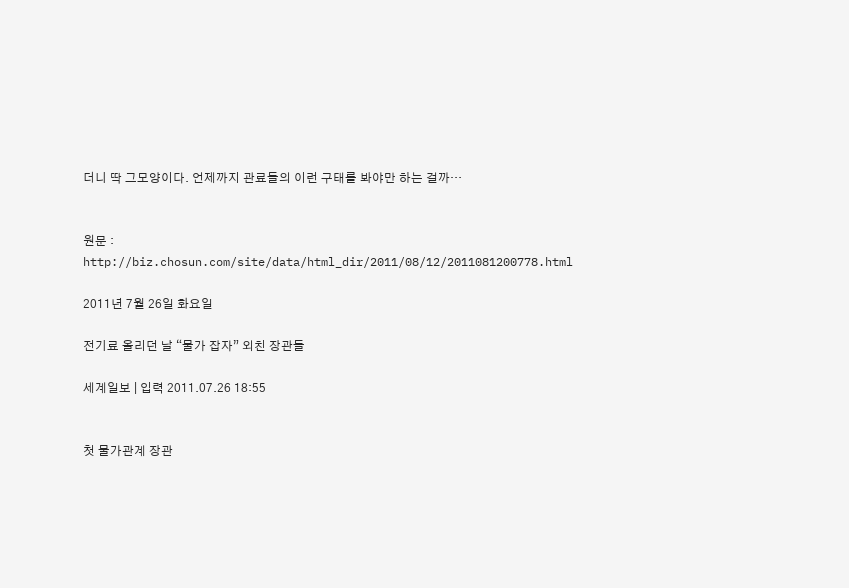더니 딱 그모양이다. 언제까지 관료들의 이런 구태를 봐야만 하는 걸까…


원문 : http://biz.chosun.com/site/data/html_dir/2011/08/12/2011081200778.html

2011년 7월 26일 화요일

전기료 올리던 날 “물가 잡자” 외친 장관들

세계일보 | 입력 2011.07.26 18:55


첫 물가관계 장관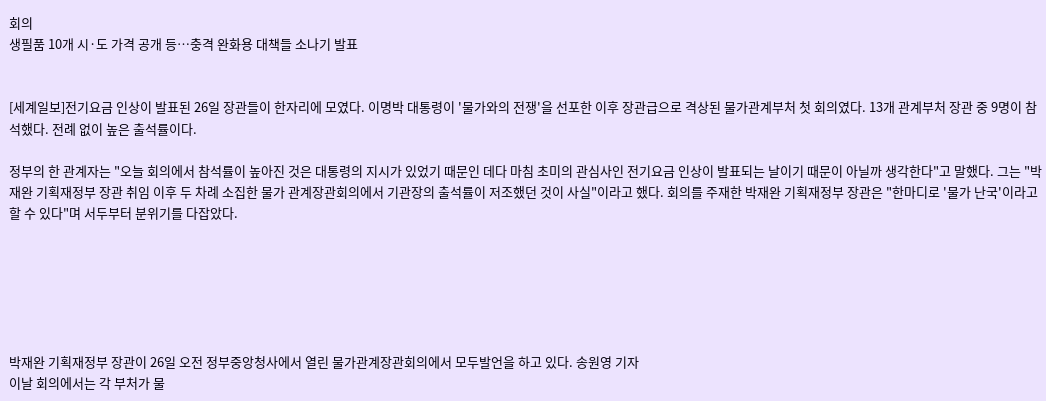회의
생필품 10개 시·도 가격 공개 등…충격 완화용 대책들 소나기 발표


[세계일보]전기요금 인상이 발표된 26일 장관들이 한자리에 모였다. 이명박 대통령이 '물가와의 전쟁'을 선포한 이후 장관급으로 격상된 물가관계부처 첫 회의였다. 13개 관계부처 장관 중 9명이 참석했다. 전례 없이 높은 출석률이다.

정부의 한 관계자는 "오늘 회의에서 참석률이 높아진 것은 대통령의 지시가 있었기 때문인 데다 마침 초미의 관심사인 전기요금 인상이 발표되는 날이기 때문이 아닐까 생각한다"고 말했다. 그는 "박재완 기획재정부 장관 취임 이후 두 차례 소집한 물가 관계장관회의에서 기관장의 출석률이 저조했던 것이 사실"이라고 했다. 회의를 주재한 박재완 기획재정부 장관은 "한마디로 '물가 난국'이라고 할 수 있다"며 서두부터 분위기를 다잡았다.






박재완 기획재정부 장관이 26일 오전 정부중앙청사에서 열린 물가관계장관회의에서 모두발언을 하고 있다. 송원영 기자
이날 회의에서는 각 부처가 물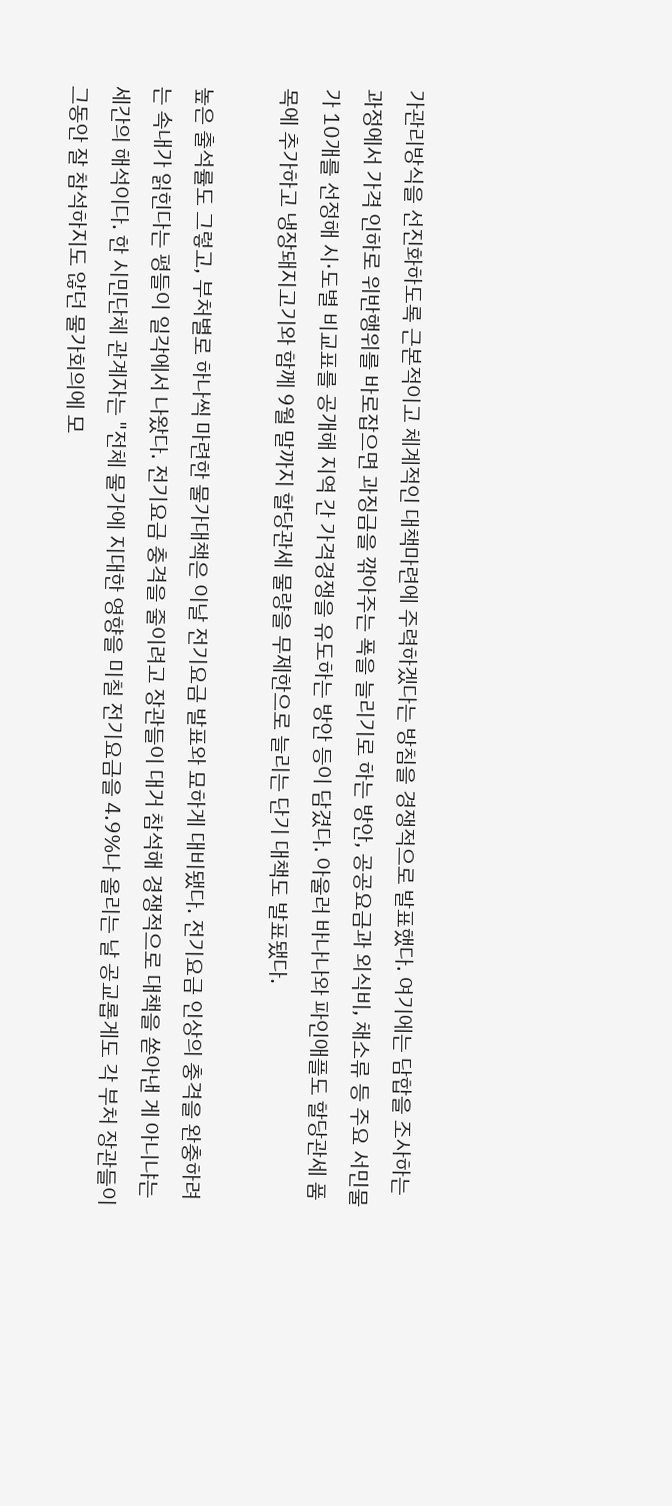가관리방식을 선진화하도록 근본적이고 체계적인 대책마련에 주력하겠다는 방침을 경쟁적으로 발표했다. 여기에는 담합을 조사하는 과정에서 가격 인하로 위반행위를 바로잡으면 과징금을 깎아주는 폭을 늘리기로 하는 방안, 공공요금과 외식비, 채소류 등 주요 서민물가 10개를 선정해 시·도별 비교표를 공개해 지역 간 가격경쟁을 유도하는 방안 등이 담겼다. 아울러 바나나와 파인애플도 할당관세 품목에 추가하고 냉장돼지고기와 함께 9월 말까지 할당관세 물량을 무제한으로 늘리는 단기 대책도 발표됐다.

높은 출석률도 그렇고, 부처별로 하나씩 마련한 물가대책은 이날 전기요금 발표와 묘하게 대비됐다. 전기요금 인상의 충격을 완충하려는 속내가 읽힌다는 평들이 일각에서 나왔다. 전기요금 충격을 줄이려고 장관들이 대거 참석해 경쟁적으로 대책을 쏟아낸 게 아니냐는 세간의 해석이다. 한 시민단체 관계자는 "전체 물가에 지대한 영향을 미칠 전기요금을 4.9%나 올리는 날 공교롭게도 각 부처 장관들이 그동안 잘 참석하지도 않던 물가회의에 모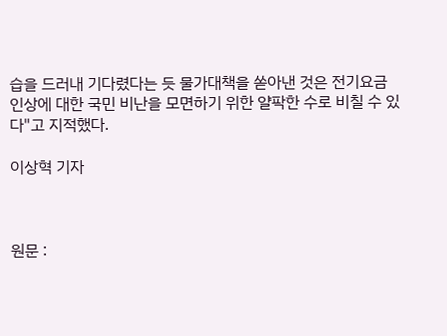습을 드러내 기다렸다는 듯 물가대책을 쏟아낸 것은 전기요금 인상에 대한 국민 비난을 모면하기 위한 얄팍한 수로 비칠 수 있다"고 지적했다.

이상혁 기자



원문 :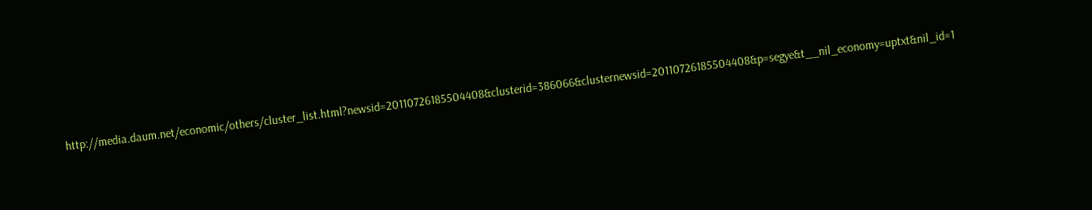http://media.daum.net/economic/others/cluster_list.html?newsid=20110726185504408&clusterid=386066&clusternewsid=20110726185504408&p=segye&t__nil_economy=uptxt&nil_id=1